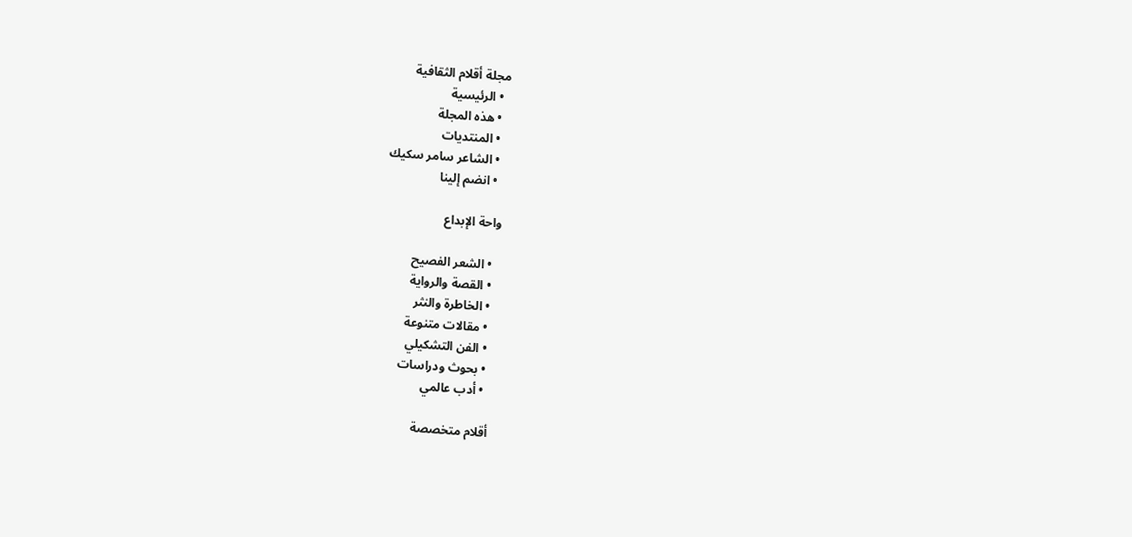مجلة أقلام الثقافية
  • الرئيسية
  • هذه المجلة
  • المنتديات
  • الشاعر سامر سكيك
  • انضم إلينا

واحة الإبداع

  • الشعر الفصيح
  • القصة والرواية
  • الخاطرة والنثر
  • مقالات متنوعة
  • الفن التشكيلي
  • بحوث ودراسات
  • أدب عالمي

أقلام متخصصة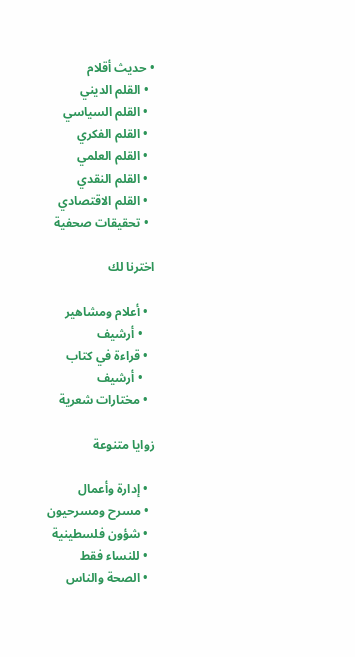• حديث أقلام
  • القلم الديني
  • القلم السياسي
  • القلم الفكري
  • القلم العلمي
  • القلم النقدي
  • القلم الاقتصادي
  • تحقيقات صحفية

اخترنا لك

  • أعلام ومشاهير
    • أرشيف
  • قراءة في كتاب
    • أرشيف
  • مختارات شعرية

زوايا متنوعة

  • إدارة وأعمال
  • مسرح ومسرحيون
  • شؤون فلسطينية
  • للنساء فقط
  • الصحة والناس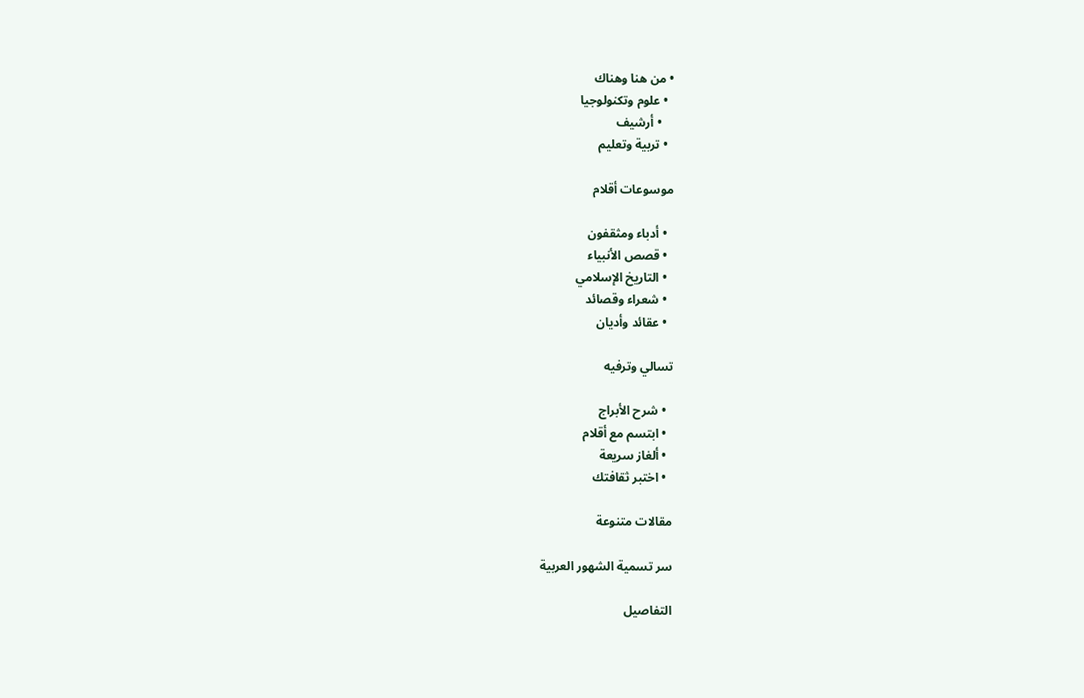• من هنا وهناك
  • علوم وتكنولوجيا
    • أرشيف
  • تربية وتعليم

موسوعات أقلام

  • أدباء ومثقفون
  • قصص الأنبياء
  • التاريخ الإسلامي
  • شعراء وقصائد
  • عقائد وأديان

تسالي وترفيه

  • شرح الأبراج
  • ابتسم مع أقلام
  • ألغاز سريعة
  • اختبر ثقافتك

مقالات متنوعة

سر تسمية الشهور العربية

التفاصيل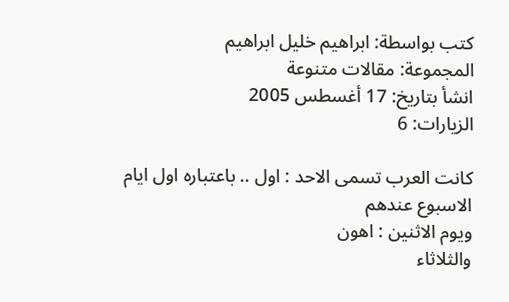كتب بواسطة: ابراهيم خليل ابراهيم
المجموعة: مقالات متنوعة
انشأ بتاريخ: 17 أغسطس 2005
الزيارات: 6

كانت العرب تسمى الاحد : اول .. باعتباره اول ايام الاسبوع عندهم
ويوم الاثنين : اهون
والثلاثاء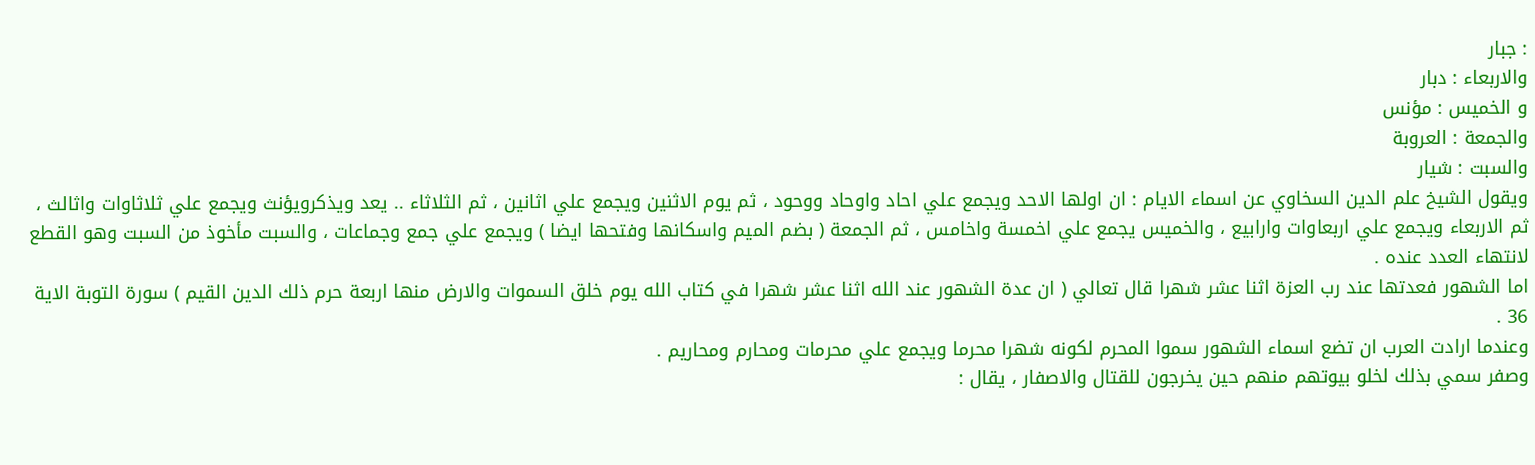: جبار
والاربعاء : دبار
و الخميس : مؤنس
والجمعة : العروبة
والسبت : شيار
ويقول الشيخ علم الدين السخاوي عن اسماء الايام : ان اولها الاحد ويجمع علي احاد واوحاد ووحود ، ثم يوم الاثنين ويجمع علي اثانين ، ثم الثلاثاء .. يعد ويذكرويؤنث ويجمع علي ثلاثاوات واثالث ، ثم الاربعاء ويجمع علي اربعاوات وارابيع ، والخميس يجمع علي اخمسة واخامس ، ثم الجمعة ( بضم الميم واسكانها وفتحها ايضا ) ويجمع علي جمع وجماعات ، والسبت مأخوذ من السبت وهو القطع لانتهاء العدد عنده .
اما الشهور فعدتها عند رب العزة اثنا عشر شهرا قال تعالي ( ان عدة الشهور عند الله اثنا عشر شهرا في كتاب الله يوم خلق السموات والارض منها اربعة حرم ذلك الدين القيم ) سورة التوبة الاية 36 .
وعندما ارادت العرب ان تضع اسماء الشهور سموا المحرم لكونه شهرا محرما ويجمع علي محرمات ومحارم ومحاريم .
وصفر سمي بذلك لخلو بيوتهم منهم حين يخرجون للقتال والاصفار ، يقال :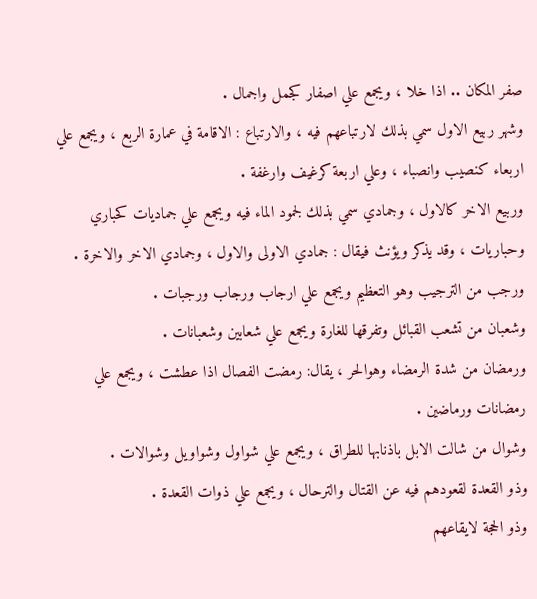صفر المكان .. اذا خلا ، ويجمع علي اصفار كجمل واجمال .
وشهر ربيع الاول سمي بذلك لارتباعهم فيه ، والارتباع : الاقامة في عمارة الربع ، ويجمع علي اربعاء كنصيب وانصباء ، وعلي اربعة كرغيف وارغفة .
وربيع الاخر كالاول ، وجمادي سمي بذلك لجمود الماء فيه ويجمع علي جماديات كحباري وحباريات ، وقد يذكر ويؤنث فيقال : جمادي الاولى والاول ، وجمادي الاخر والاخرة .
ورجب من الترجيب وهو التعظيم ويجمع علي ارجاب ورجاب ورجبات .
وشعبان من تشعب القبائل وتفرقها للغارة ويجمع علي شعابين وشعبانات .
ورمضان من شدة الرمضاء وهوالحر ، يقال: رمضت الفصال اذا عطشت ، ويجمع علي رمضانات ورماضين .
وشوال من شالت الابل باذنابها للطراق ، ويجمع علي شواول وشواويل وشوالات .
وذو القعدة لقعودهم فيه عن القتال والترحال ، ويجمع علي ذوات القعدة .
وذو الحجة لايقاعهم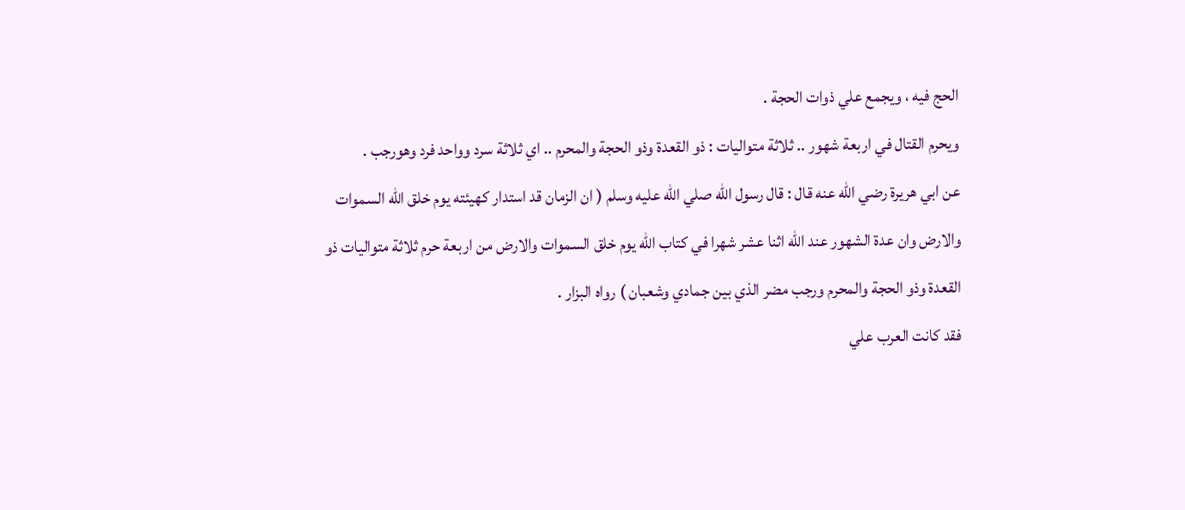الحج فيه ، ويجمع علي ذوات الحجة .
ويحرم القتال في اربعة شهور .. ثلاثة متواليات : ذو القعدة وذو الحجة والمحرم .. اي ثلاثة سرد وواحد فرد وهورجب .
عن ابي هريرة رضي الله عنه قال : قال رسول الله صلي الله عليه وسلم ( ان الزمان قد استدار كهيئته يوم خلق الله السموات والارض وان عدة الشهور عند الله اثنا عشر شهرا في كتاب الله يوم خلق السموات والارض من اربعة حرم ثلاثة متواليات ذو القعدة وذو الحجة والمحرم ورجب مضر الذي بين جمادي وشعبان ) رواه البزار .
فقد كانت العرب علي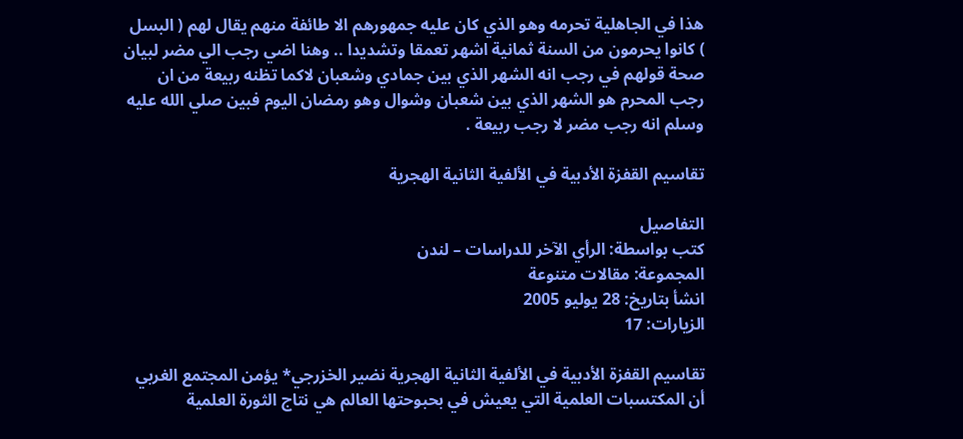هذا في الجاهلية تحرمه وهو الذي كان عليه جمهورهم الا طائفة منهم يقال لهم ( البسل ) كانوا يحرمون من السنة ثمانية اشهر تعمقا وتشديدا .. وهنا اضي رجب الي مضر لبيان صحة قولهم في رجب انه الشهر الذي بين جمادي وشعبان لاكما تظنه ربيعة من ان رجب المحرم هو الشهر الذي بين شعبان وشوال وهو رمضان اليوم فبين صلي الله عليه وسلم انه رجب مضر لا رجب ربيعة .

تقاسيم القفزة الأدبية في الألفية الثانية الهجرية

التفاصيل
كتب بواسطة: الرأي الآخر للدراسات – لندن
المجموعة: مقالات متنوعة
انشأ بتاريخ: 28 يوليو 2005
الزيارات: 17

تقاسيم القفزة الأدبية في الألفية الثانية الهجرية نضير الخزرجي* يؤمن المجتمع الغربي أن المكتسبات العلمية التي يعيش في بحبوحتها العالم هي نتاج الثورة العلمية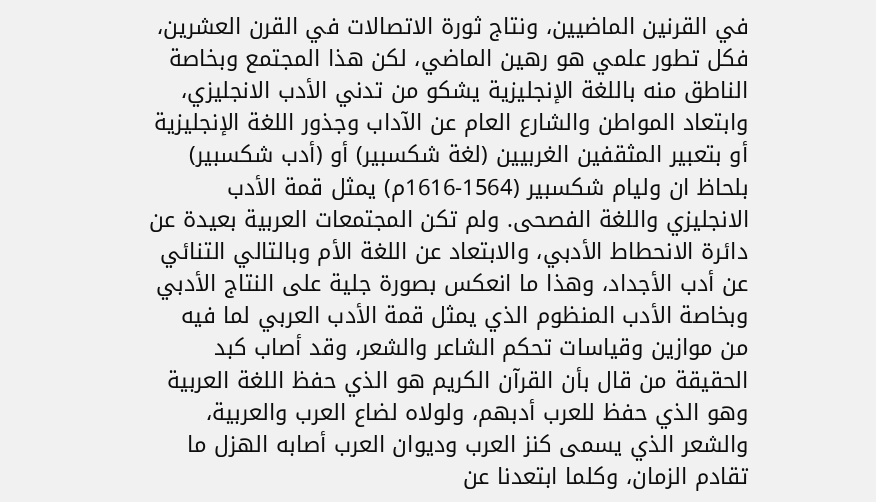في القرنين الماضيين، ونتاج ثورة الاتصالات في القرن العشرين، فكل تطور علمي هو رهين الماضي، لكن هذا المجتمع وبخاصة الناطق منه باللغة الإنجليزية يشكو من تدني الأدب الانجليزي، وابتعاد المواطن والشارع العام عن الآداب وجذور اللغة الإنجليزية أو بتعبير المثقفين الغربيين (لغة شكسبير) أو (أدب شكسبير) بلحاظ ان وليام شكسبير (1564-1616م) يمثل قمة الأدب الانجليزي واللغة الفصحى. ولم تكن المجتمعات العربية بعيدة عن دائرة الانحطاط الأدبي، والابتعاد عن اللغة الأم وبالتالي التنائي عن أدب الأجداد، وهذا ما انعكس بصورة جلية على النتاج الأدبي وبخاصة الأدب المنظوم الذي يمثل قمة الأدب العربي لما فيه من موازين وقياسات تحكم الشاعر والشعر، وقد أصاب كبد الحقيقة من قال بأن القرآن الكريم هو الذي حفظ اللغة العربية وهو الذي حفظ للعرب أدبهم، ولولاه لضاع العرب والعربية، والشعر الذي يسمى كنز العرب وديوان العرب أصابه الهزل ما تقادم الزمان، وكلما ابتعدنا عن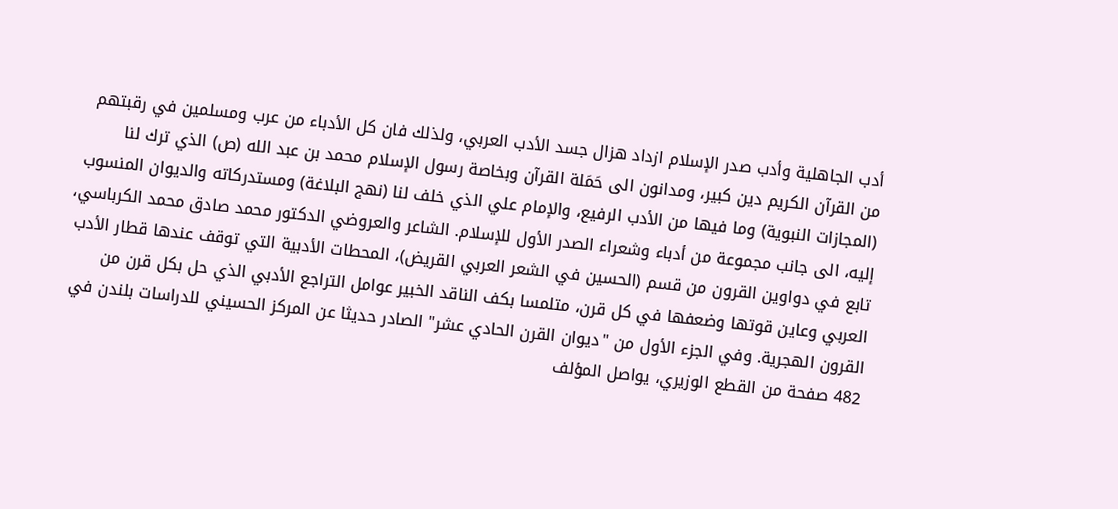أدب الجاهلية وأدب صدر الإسلام ازداد هزال جسد الأدب العربي، ولذلك فان كل الأدباء من عرب ومسلمين في رقبتهم من القرآن الكريم دين كبير، ومدانون الى حَمَلة القرآن وبخاصة رسول الإسلام محمد بن عبد الله (ص) الذي ترك لنا (المجازات النبوية) وما فيها من الأدب الرفيع، والإمام علي الذي خلف لنا (نهج البلاغة) ومستدركاته والديوان المنسوب إليه، الى جانب مجموعة من أدباء وشعراء الصدر الأول للإسلام. الشاعر والعروضي الدكتور محمد صادق محمد الكرباسي، تابع في دواوين القرون من قسم (الحسين في الشعر العربي القريض)، المحطات الأدبية التي توقف عندها قطار الأدب العربي وعاين قوتها وضعفها في كل قرن، متلمسا بكف الناقد الخبير عوامل التراجع الأدبي الذي حل بكل قرن من القرون الهجرية. وفي الجزء الأول من "ديوان القرن الحادي عشر" الصادر حديثا عن المركز الحسيني للدراسات بلندن في 482 صفحة من القطع الوزيري، يواصل المؤلف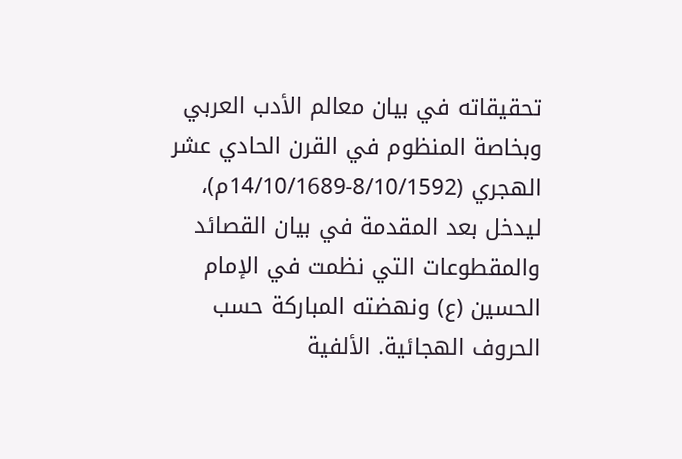تحقيقاته في بيان معالم الأدب العربي وبخاصة المنظوم في القرن الحادي عشر الهجري (8/10/1592-14/10/1689م)، ليدخل بعد المقدمة في بيان القصائد والمقطوعات التي نظمت في الإمام الحسين (ع) ونهضته المباركة حسب الحروف الهجائية. الألفية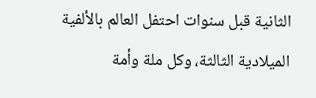الثانية قبل سنوات احتفل العالم بالألفية الميلادية الثالثة، وكل ملة وأمة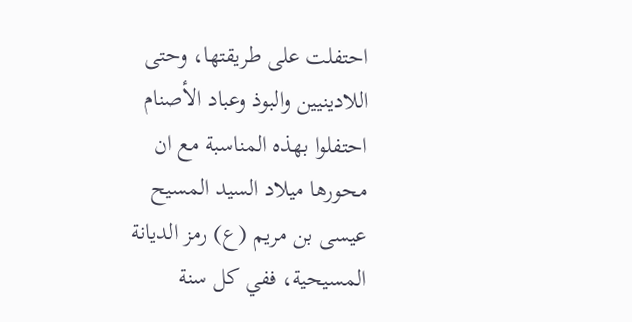احتفلت على طريقتها، وحتى اللادينيين والبوذ وعباد الأصنام احتفلوا بهذه المناسبة مع ان محورها ميلاد السيد المسيح عيسى بن مريم (ع) رمز الديانة المسيحية، ففي كل سنة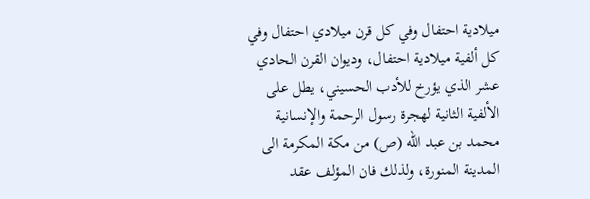ميلادية احتفال وفي كل قرن ميلادي احتفال وفي كل ألفية ميلادية احتفال، وديوان القرن الحادي عشر الذي يؤرخ للأدب الحسيني، يطل على الألفية الثانية لهجرة رسول الرحمة والإنسانية محمد بن عبد الله (ص) من مكة المكرمة الى المدينة المنورة، ولذلك فان المؤلف عقد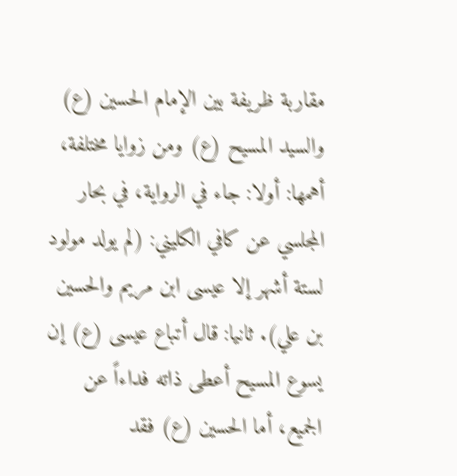مقاربة ظريفة بين الإمام الحسين (ع) والسيد المسيح (ع) ومن زوايا مختلفة، أهمها: أولا: جاء في الرواية، في بحار المجلسي عن كافي الكليني: (لم يولد مولود لستة أشهر إلا عيسى ابن مريم والحسين بن علي). ثانيا: قال أتباع عيسى (ع) إن يسوع المسيح أعطى ذاته فداءاً عن الجميع، أما الحسين (ع) فقد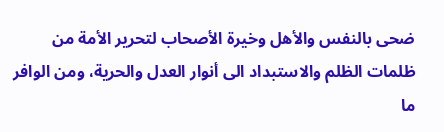ضحى بالنفس والأهل وخيرة الأصحاب لتحرير الأمة من ظلمات الظلم والاستبداد الى أنوار العدل والحرية، ومن الوافر ما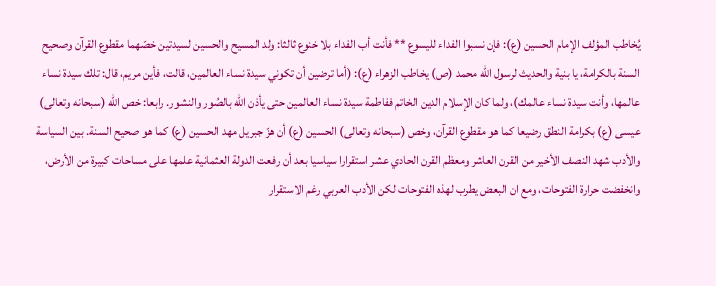يُخاطب المؤلف الإمام الحسين (ع): فإن نسبوا الفداء لليسوع ** فأنت أب الفداء بلا خنوع ثالثا: ولد المسيح والحسين لسيدتين خصّهما مقطوع القرآن وصحيح السنة بالكرامة، يا بنية والحديث لرسول الله محمد (ص) يخاطب الزهراء (ع): (أما ترضين أن تكوني سيدة نساء العالمين، قالت، فأين مريم، قال: تلك سيدة نساء عالمها، وأنت سيدة نساء عالمك)، ولما كان الإسلام الدين الخاتم ففاطمة سيدة نساء العالمين حتى يأذن الله بالصُور والنشور. رابعا: خص الله (سبحانه وتعالى) عيسى (ع) بكرامة النطق رضيعا كما هو مقطوع القرآن، وخص (سبحانه وتعالى) الحسين (ع) أن هزّ جبريل مهد الحسين (ع) كما هو صحيح السنة. بين السياسة والأدب شهد النصف الأخير من القرن العاشر ومعظم القرن الحادي عشر استقرارا سياسيا بعد أن رفعت الدولة العثمانية علمها على مساحات كبيرة من الأرض، وانخفضت حرارة الفتوحات، ومع ان البعض يطرب لهذه الفتوحات لكن الأدب العربي رغم الاستقرار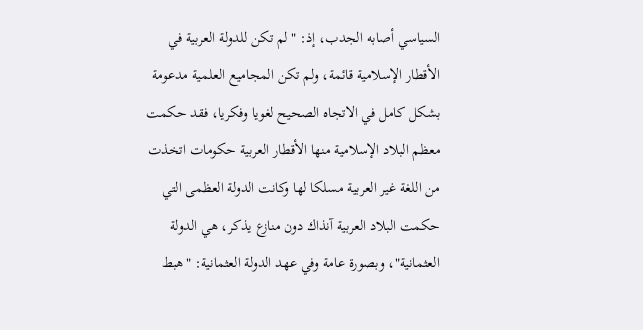السياسي أصابه الجدب، إذ: "لم تكن للدولة العربية في الأقطار الإسلامية قائمة، ولم تكن المجاميع العلمية مدعومة بشكل كامل في الاتجاه الصحيح لغويا وفكريا، فقد حكمت معظم البلاد الإسلامية منها الأقطار العربية حكومات اتخذت من اللغة غير العربية مسلكا لها وكانت الدولة العظمى التي حكمت البلاد العربية آنذاك دون منازع يذكر، هي الدولة العثمانية"، وبصورة عامة وفي عهد الدولة العثمانية: "هبط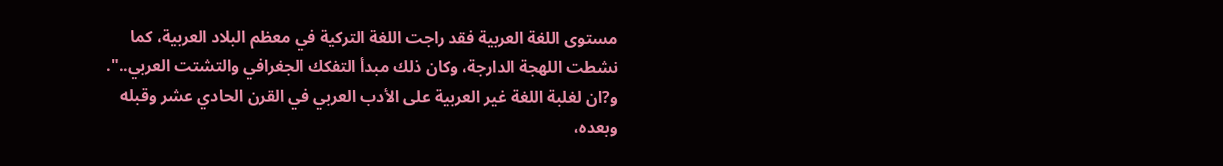مستوى اللغة العربية فقد راجت اللغة التركية في معظم البلاد العربية، كما نشطت اللهجة الدارجة، وكان ذلك مبدأ التفكك الجغرافي والتشتت العربي..". و?ان لغلبة اللغة غير العربية على الأدب العربي في القرن الحادي عشر وقبله وبعده،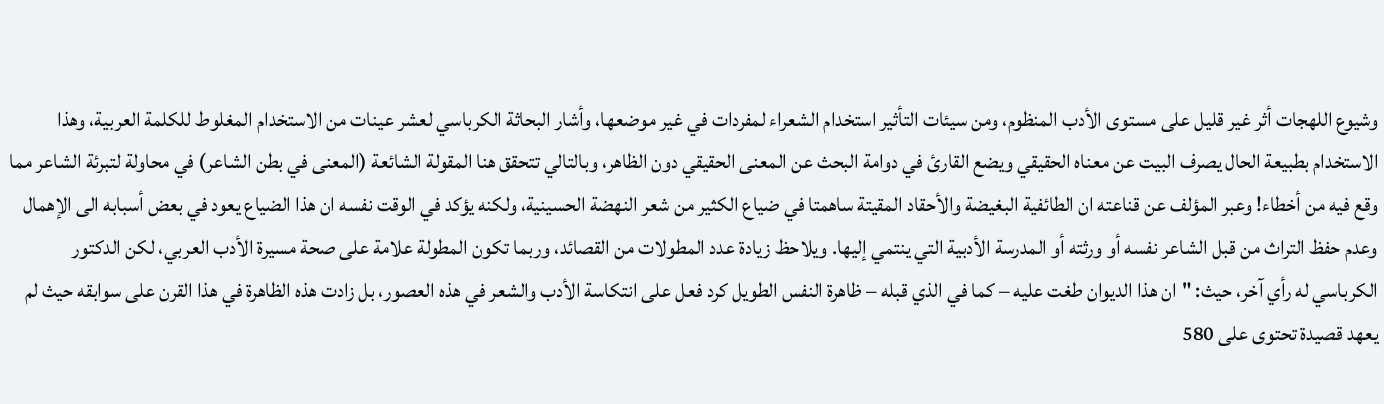وشيوع اللهجات أثر غير قليل على مستوى الأدب المنظوم، ومن سيئات التأثير استخدام الشعراء لمفردات في غير موضعها، وأشار البحاثة الكرباسي لعشر عينات من الاستخدام المغلوط للكلمة العربية، وهذا الاستخدام بطبيعة الحال يصرف البيت عن معناه الحقيقي ويضع القارئ في دوامة البحث عن المعنى الحقيقي دون الظاهر، وبالتالي تتحقق هنا المقولة الشائعة (المعنى في بطن الشاعر) في محاولة لتبرئة الشاعر مما وقع فيه من أخطاء! وعبر المؤلف عن قناعته ان الطائفية البغيضة والأحقاد المقيتة ساهمتا في ضياع الكثير من شعر النهضة الحسينية، ولكنه يؤكد في الوقت نفسه ان هذا الضياع يعود في بعض أسبابه الى الإهمال وعدم حفظ التراث من قبل الشاعر نفسه أو ورثته أو المدرسة الأدبية التي ينتمي إليها. ويلاحظ زيادة عدد المطولات من القصائد، وربما تكون المطولة علامة على صحة مسيرة الأدب العربي، لكن الدكتور الكرباسي له رأي آخر، حيث: "ان هذا الديوان طغت عليه – كما في الذي قبله – ظاهرة النفس الطويل كرد فعل على انتكاسة الأدب والشعر في هذه العصور، بل زادت هذه الظاهرة في هذا القرن على سوابقه حيث لم يعهد قصيدة تحتوى على 580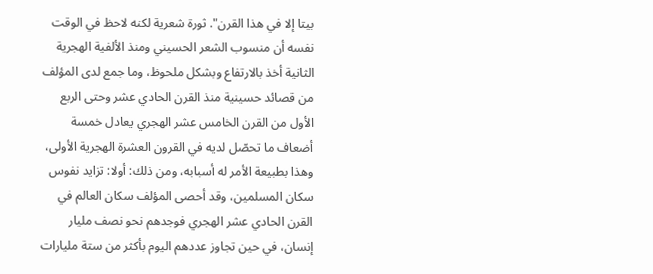بيتا إلا في هذا القرن". ثورة شعرية لكنه لاحظ في الوقت نفسه أن منسوب الشعر الحسيني ومنذ الألفية الهجرية الثانية أخذ بالارتفاع وبشكل ملحوظ، وما جمع لدى المؤلف من قصائد حسينية منذ القرن الحادي عشر وحتى الربع الأول من القرن الخامس عشر الهجري يعادل خمسة أضعاف ما تحصّل لديه في القرون العشرة الهجرية الأولى، وهذا بطبيعة الأمر له أسبابه، ومن ذلك: أولا: تزايد نفوس سكان المسلمين، وقد أحصى المؤلف سكان العالم في القرن الحادي عشر الهجري فوجدهم نحو نصف مليار إنسان، في حين تجاوز عددهم اليوم بأكثر من ستة مليارات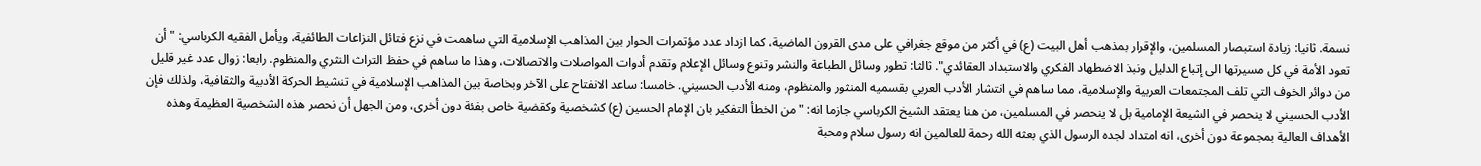نسمة. ثانيا: زيادة استبصار المسلمين، والإقرار بمذهب أهل البيت (ع) في أكثر من موقع جغرافي على مدى القرون الماضية، كما ازداد عدد مؤتمرات الحوار بين المذاهب الإسلامية التي ساهمت في نزع فتائل النزاعات الطائفية، ويأمل الفقيه الكرباسي: "أن تعود الأمة في كل مسيرتها الى إتباع الدليل ونبذ الاضطهاد الفكري والاستبداد العقائدي". ثالثا: تطور وسائل الطباعة والنشر وتنوع وسائل الإعلام وتقدم أدوات المواصلات والاتصالات، وهذا ما ساهم في حفظ التراث النثري والمنظوم. رابعا: زوال عدد غير قليل من دوائر الخوف التي تلف المجتمعات العربية والإسلامية، مما ساهم في انتشار الأدب العربي بقسميه المنثور والمنظوم، ومنه الأدب الحسيني. خامسا: ساعد الانفتاح على الآخر وبخاصة بين المذاهب الإسلامية في تنشيط الحركة الأدبية والثقافية، ولذلك فإن الأدب الحسيني لا ينحصر في الشيعة الإمامية بل لا ينحصر في المسلمين، من هنا يعتقد الشيخ الكرباسي جازما انه: "من الخطأ التفكير بان الإمام الحسين (ع) كشخصية وكقضية خاص بفئة دون أخرى، ومن الجهل أن نحصر هذه الشخصية العظيمة وهذه الأهداف العالية بمجموعة دون أخرى، انه امتداد لجده الرسول الذي بعثه الله رحمة للعالمين انه رسول سلام ومحبة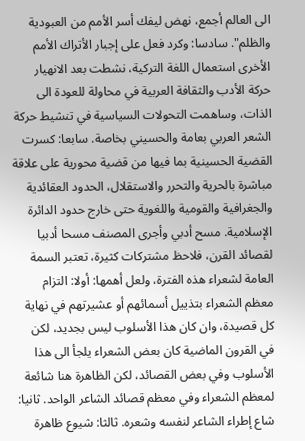الى العالم أجمع، نهض ليفك أسر الأمم من العبودية والظلم". سادسا: وكرد فعل على إجبار الأتراك الأمم الأخرى استعمال اللغة التركية، نشطت بعد الانهيار حركة الأدب والثقافة العربية في محاولة للعودة الى الذات، وساهمت التحولات السياسية في تنشيط حركة الشعر العربي بعامة والحسيني بخاصة. سابعا: كسرت القضية الحسينية بما فيها من قضية محورية على علاقة مباشرة بالحرية والتحرر والاستقلال، الحدود العقائدية والجغرافية والقومية واللغوية حتى خارج حدود الدائرة الإسلامية. مسح أدبي وأجرى المصنف مسحا أدبيا لقصائد القرن، فلاحظ مشتركات كثيرة، تعتبر السمة العامة لشعراء هذه الفترة، ولعل أهمها: أولا: التزام معظم الشعراء بتذييل أسمائهم أو عشيرتهم في نهاية كل قصيدة، وان كان هذا الأسلوب ليس بجديد، لكن في القرون الماضية كان بعض الشعراء يلجأ الى هذا الأسلوب وفي بعض القصائد، لكن الظاهرة هنا شائعة لمعظم الشعراء وفي معظم قصائد الشاعر الواحد. ثانيا: شاع إطراء الشاعر لنفسه وشعره. ثالثا: شيوع ظاهرة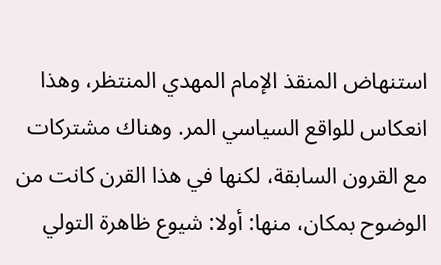استنهاض المنقذ الإمام المهدي المنتظر، وهذا انعكاس للواقع السياسي المر. وهناك مشتركات مع القرون السابقة، لكنها في هذا القرن كانت من الوضوح بمكان، منها: أولا: شيوع ظاهرة التولي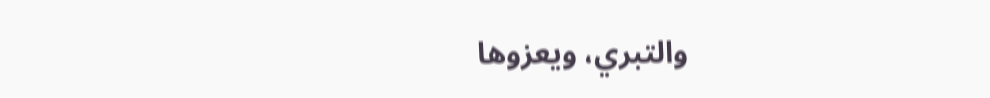والتبري، ويعزوها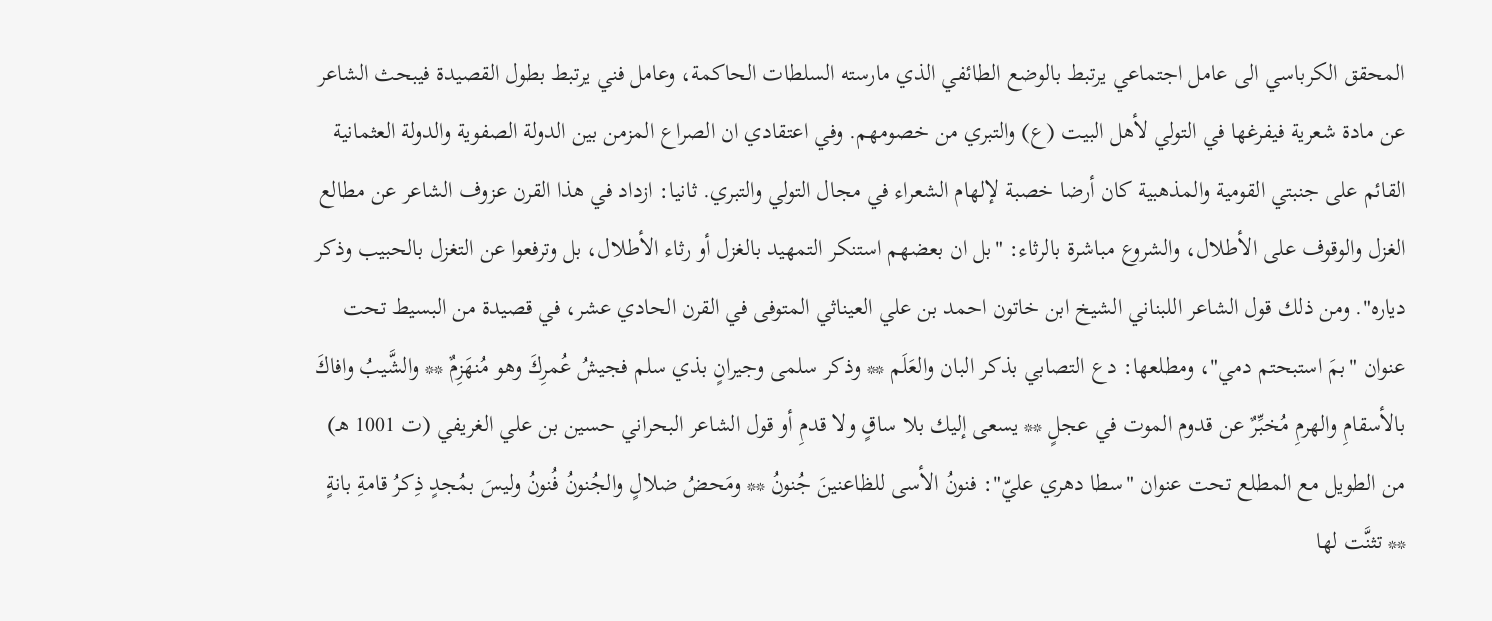المحقق الكرباسي الى عامل اجتماعي يرتبط بالوضع الطائفي الذي مارسته السلطات الحاكمة، وعامل فني يرتبط بطول القصيدة فيبحث الشاعر عن مادة شعرية فيفرغها في التولي لأهل البيت (ع) والتبري من خصومهم. وفي اعتقادي ان الصراع المزمن بين الدولة الصفوية والدولة العثمانية القائم على جنبتي القومية والمذهبية كان أرضا خصبة لإلهام الشعراء في مجال التولي والتبري. ثانيا: ازداد في هذا القرن عزوف الشاعر عن مطالع الغزل والوقوف على الأطلال، والشروع مباشرة بالرثاء: "بل ان بعضهم استنكر التمهيد بالغزل أو رثاء الأطلال، بل وترفعوا عن التغزل بالحبيب وذكر دياره". ومن ذلك قول الشاعر اللبناني الشيخ ابن خاتون احمد بن علي العيناثي المتوفى في القرن الحادي عشر، في قصيدة من البسيط تحت عنوان "بمَ استبحتم دمي"، ومطلعها: دع التصابي بذكر البان والعَلَم ** وذكر سلمى وجيرانٍ بذي سلم فجيشُ عُمرِكَ وهو مُنهَزِمٌ ** والشَّيبُ وافاكَ بالأسقامِ والهرمِ مُخبِّرٌ عن قدوم الموت في عجلٍ ** يسعى إليك بلا ساقٍ ولا قدمِ أو قول الشاعر البحراني حسين بن علي الغريفي (ت 1001 هـ) من الطويل مع المطلع تحت عنوان "سطا دهري عليّ": فنونُ الأسى للظاعنينَ جُنونُ ** ومَحضُ ضلالٍ والجُنونُ فُنونُ وليسَ بمُجدٍ ذِكرُ قامةِ بانةٍ ** تثنَّت لها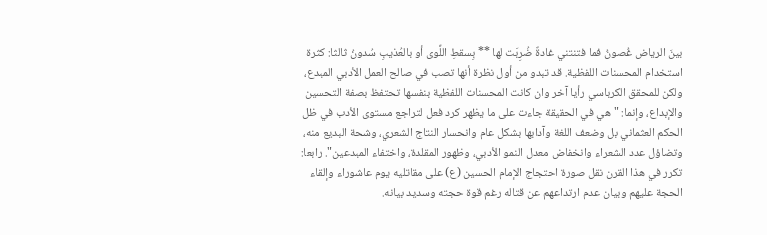بينَ الرياض غُصونُ فما فتنتني غادةٌ ضُرِبَت لها ** بِسقطِ اللِّوى أو بالعُذيبِ سُدونُ ثالثا: كثرة استخدام المحسنات اللفظية. قد تبدو من أول نظرة أنها تصب في صالح العمل الأدبي المبدع، ولكن للمحقق الكرباسي رأيا آخر وان كانت المحسنات اللفظية بنفسها تحتفظ بصفة التحسين والإبداع، وإنما: "هي في الحقيقة جاءت على ما يظهر كرد فعل لتراجع مستوى الأدب في ظل الحكم العثماني بل وضعف اللغة وآدابها بشكل عام وانحسار النتاج الشعري، وشحة البديع منه، وتضاؤل عدد الشعراء وانخفاض معدل النمو الأدبي، وظهور المقلدة، واختفاء المبدعين". رابعا: تكرر في هذا القرن نقل صورة احتجاج الإمام الحسين (ع) على مقاتليه يوم عاشوراء وإلقاء الحجة عليهم وبيان عدم ارتداعهم عن قتاله رغم قوة حجته وسديد بيانه.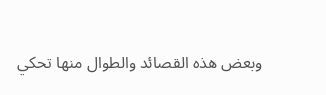وبعض هذه القصائد والطوال منها تحكي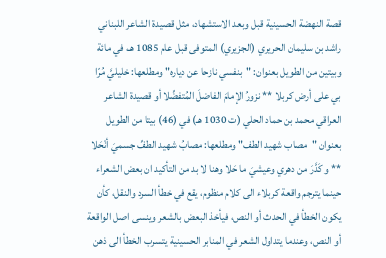قصة النهضة الحسينية قبل وبعد الاستشهاد، مثل قصيدة الشاعر اللبناني راشد بن سليمان الحريري (الجزيري) المتوفى قبل عام 1085 هـ، في مائة وبيتين من الطويل بعنوان: "بنفسي نازحا عن دياره" ومطلعها: خليليَّ مُرّا بي على أرض كربلا ** نزورُ الإمامَ الفاضلَ المُتفضِّلا أو قصيدة الشاعر العراقي محمد بن حماد الحلي (ت 1030 هـ) في (46) بيتا من الطويل بعنوان "مصاب شهيد الطف" ومطلعها: مصابُ شهيد الطفِّ جسميَ أنْحَلا ** و كَدَّرَ من دهري وعيشيَ ما حَلا وهنا لا بد من التأكيد ان بعض الشعراء حينما يترجم واقعة كربلاء الى كلام منظوم، يقع في خطأ السرد والنقل، كأن يكون الخطأ في الحدث أو النص، فيأخذ البعض بالشعر وينسى اصل الواقعة أو النص، وعندما يتداول الشعر في المنابر الحسينية يتسرب الخطأ الى ذهن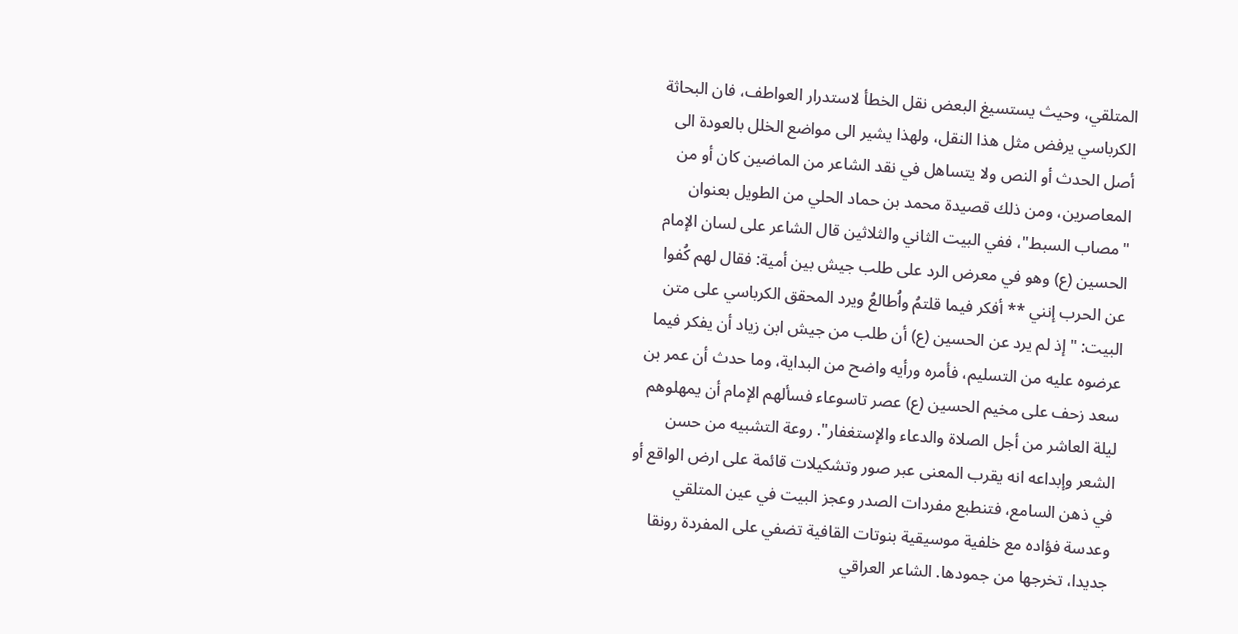المتلقي، وحيث يستسيغ البعض نقل الخطأ لاستدرار العواطف، فان البحاثة الكرباسي يرفض مثل هذا النقل، ولهذا يشير الى مواضع الخلل بالعودة الى أصل الحدث أو النص ولا يتساهل في نقد الشاعر من الماضين كان أو من المعاصرين، ومن ذلك قصيدة محمد بن حماد الحلي من الطويل بعنوان "مصاب السبط"، ففي البيت الثاني والثلاثين قال الشاعر على لسان الإمام الحسين (ع) وهو في معرض الرد على طلب جيش بين أمية: فقال لهم كُفوا عن الحرب إنني ** أفكر فيما قلتمُ واُطالعُ ويرد المحقق الكرباسي على متن البيت: "إذ لم يرد عن الحسين (ع) أن طلب من جيش ابن زياد أن يفكر فيما عرضوه عليه من التسليم، فأمره ورأيه واضح من البداية، وما حدث أن عمر بن سعد زحف على مخيم الحسين (ع) عصر تاسوعاء فسألهم الإمام أن يمهلوهم ليلة العاشر من أجل الصلاة والدعاء والإستغفار". روعة التشبيه من حسن الشعر وإبداعه انه يقرب المعنى عبر صور وتشكيلات قائمة على ارض الواقع أو في ذهن السامع، فتنطبع مفردات الصدر وعجز البيت في عين المتلقي وعدسة فؤاده مع خلفية موسيقية بنوتات القافية تضفي على المفردة رونقا جديدا، تخرجها من جمودها. الشاعر العراقي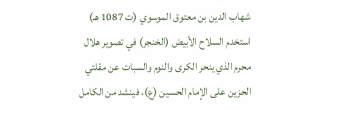شهاب الدين بن معتوق الموسوي (ت 1087 هـ) استخدم السلاح الأبيض (الخنجر) في تصوير هلال محرم الذي ينحر الكرى والنوم والسبات عن مقلتي الحزين على الإمام الحسين (ع)، فينشد من الكامل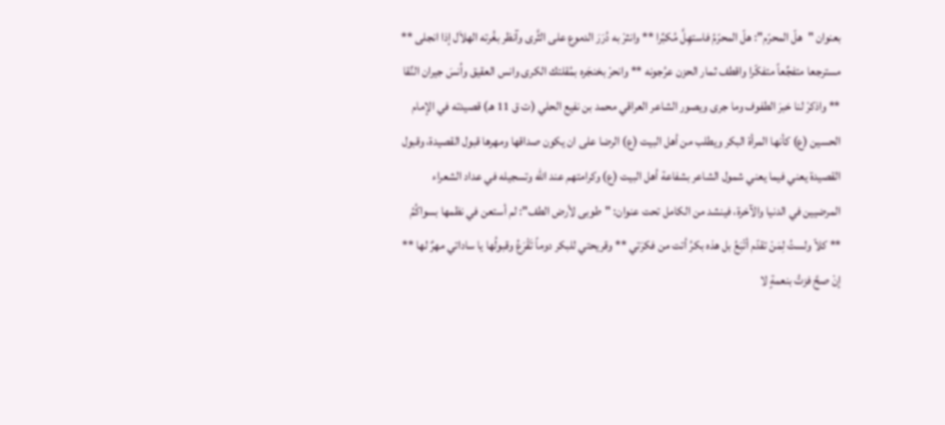بعنوان "هلّ المحرّم": هلّ المحرّمُ فاستهِلَّ مُكبِّرا ** وانثرْ به دُرَرَ الدموع على الثَّرى وآنظر بغُرته الهلاَل إذا انجلى ** مسترجعا متفجِّعاً متفكّرا واقطف ثمار الحزن عرُجونه ** وانحرْ بخنجَره بمُقلتك الكرى وانس العقيق واُنسَ جيران النِّقا ** واذكرْ لنا خبرَ الطفوف وما جرى ويصور الشاعر العراقي محمد بن نفيع الحلي (ت ق 11 هـ) قصيدته في الإمام الحسين (ع) كأنها المرأة البكر ويطلب من أهل البيت (ع) الرضا على ان يكون صداقها ومهرها قبول القصيدة، وقبول القصيدة يعني فيما يعني شمول الشاعر بشفاعة أهل البيت (ع) وكرامتهم عند الله وتسجيله في عداد الشعراء المرضيين في الدنيا والآخرة، فينشد من الكامل تحت عنوان: "طوبى لأرض الطف": لم أستعن في نظمها بسواكُمُ ** كلاّ ولستُ لِمَنْ تقدّم أتْبَعُ بل هذه بكرُ أتت من فكرَتي ** وقريحتي للبكر دوماً تَقْرَعُ وقبولُها يا ساداتي مهرٌ لها ** إنْ صحَّ فزتُ بنعمةٍ لا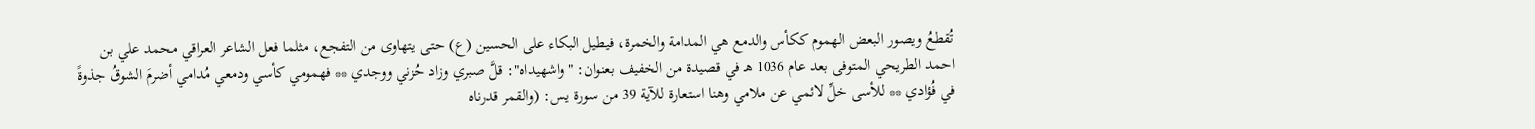تُقطعُ ويصور البعض الهموم ككأس والدمع هي المدامة والخمرة، فيطيل البكاء على الحسين (ع) حتى يتهاوى من التفجع، مثلما فعل الشاعر العراقي محمد علي بن احمد الطريحي المتوفى بعد عام 1036 هـ في قصيدة من الخفيف بعنوان: "واشهيداه": قلَّ صبري وزاد حُزني ووجدي ** فهمومي كأسي ودمعي مُدامي أضرمَ الشوقُ جذوةً في فُؤادي ** للأسى خلِّ لائمي عن ملامي وهنا استعارة للآية 39 من سورة يس: (والقمر قدرناه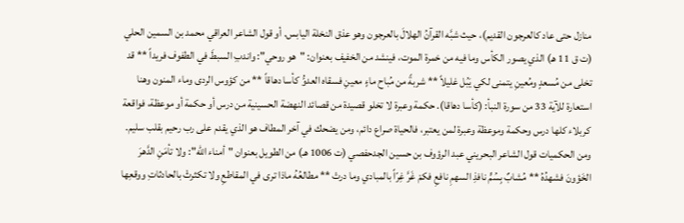منازل حتى عاد كالعرجون القديم)، حيث شبَّه القرآنُ الهلالَ بالعرجون وهو عذق النخلة اليابس. أو قول الشاعر العراقي محمد بن السمين الحلي (ت ق 11 هـ) الذي يصور الكأس وما فيه من خمرة الموت، فينشد من الخفيف بعنوان: "هو روحي": واندبِ السبطَ في الطفوف فريداً ** قد تخلى من مُسعدٍ ومُعينِ يتمنى لكي يَبُل غليلاً ** شربةً من مُباح ماءٍ معينِ فسقاه العدوُّ كأسا دهاقاً ** من كؤوس الردى وماء المنون وهنا استعارة للآية 33 من سورة النبأ: (كأسا دهاقا). حكمة وعبرة لا تخلو قصيدة من قصائد النهضة الحسينية من درس أو حكمة أو موعظة، فواقعة كربلاء كلها درس وحكمة وموعظة وعبرة لمن يعتبر، فالحياة صراع دائم، ومن يضحك في آخر المطاف هو الذي يقدم على رب رحيم بقلب سليم. ومن الحكميات قول الشاعر البحريني عبد الرؤوف بن حسين الجدحفصي (ت 1006 هـ) من الطويل بعنوان "أمناء الله": ولا تأمَنِ الدَّهرَ الخَؤونَ فشهدُهُ ** مُشابٌ بِسُمٍّ نافذِ السهمِ نافعِ فكمْ غَرَّ غِرّاً بالمبادي وما درتْ ** مطالعُهُ ماذا ترى في المقاطعِ ولا تكثرثْ بالحادثاتِ ووقعِها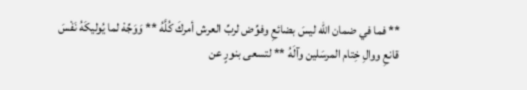** فما في ضمان الله ليسَ بضائعِ وفوِّض لربِّ العرش أمركَ كُلَّهُ ** وَوَجِّهْ لما يُوليكَهُ نَفْسَ قانعِ ووالِ خِتام المرسَلين وآلَهُ ** لتسعى بنورٍ عن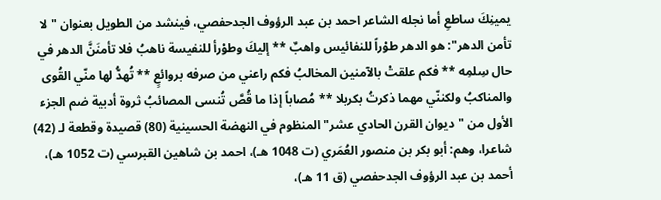يمينِكَ ساطعِ أما نجله الشاعر احمد بن عبد الرؤوف الجدحفصي، فينشد من الطويل بعنوان "لا تأمن الدهر": هو الدهر طوْراً للنفائيس واهبٌ ** إليكَ وطوْرأ للنفيسة ناهبُ فلا تأمنَنَّ الدهر في حال سِلمِه ** فكم علقتْ بالآمنين المخالبُ فكم راعني من صرفه بروائعٍ ** تُهدُّ لها منّي القُوى والمناكبُ ولكننّي مهما ذكرتُ بكربلا ** مُصاباً إذا ما قُصَّ تُنسى المصائبُ ثروة أدبية ضم الجزء الأول من "ديوان القرن الحادي عشر" المنظوم في النهضة الحسينية (80) قصيدة وقطعة لـ (42) شاعرا، وهم: أبو بكر بن منصور العُمَري (ت 1048 هـ)، احمد بن شاهين القبرسي (ت 1052 هـ)، أحمد بن عبد الرؤوف الجدحفصي (ق 11 هـ)،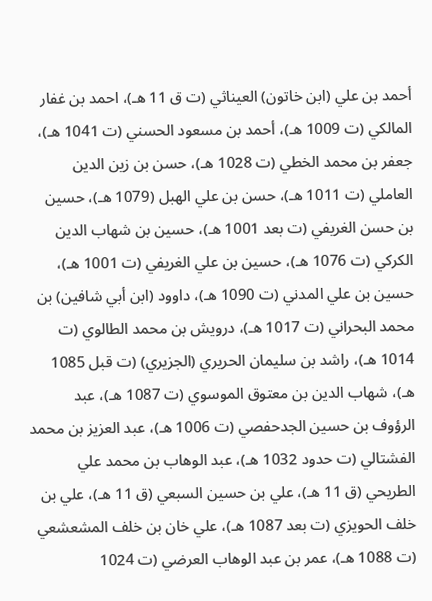أحمد بن علي (ابن خاتون) العيناثي (ت ق 11 هـ)، احمد بن غفار المالكي (ت 1009 هـ)، أحمد بن مسعود الحسني (ت 1041 هـ)، جعفر بن محمد الخطي (ت 1028 هـ)، حسن بن زين الدين العاملي (ت 1011 هـ)، حسن بن علي الهبل (1079 هـ)، حسين بن حسن الغريفي (ت بعد 1001 هـ)، حسين بن شهاب الدين الكركي (ت 1076 هـ)، حسين بن علي الغريفي (ت 1001 هـ)، حسين بن علي المدني (ت 1090 هـ)، داوود (ابن أبي شافين) بن محمد البحراني (ت 1017 هـ)، درويش بن محمد الطالوي (ت 1014 هـ)، راشد بن سليمان الحريري (الجزيري) (ت قبل 1085 هـ)، شهاب الدين بن معتوق الموسوي (ت 1087 هـ)، عبد الرؤوف بن حسين الجدحفصي (ت 1006 هـ)، عبد العزيز بن محمد الفشتالي (ت حدود 1032 هـ)، عبد الوهاب بن محمد علي الطريحي (ق 11 هـ)، علي بن حسين السبعي (ق 11 هـ)، علي بن خلف الحويزي (ت بعد 1087 هـ)، علي خان بن خلف المشعشعي (ت 1088 هـ)، عمر بن عبد الوهاب العرضي (ت 1024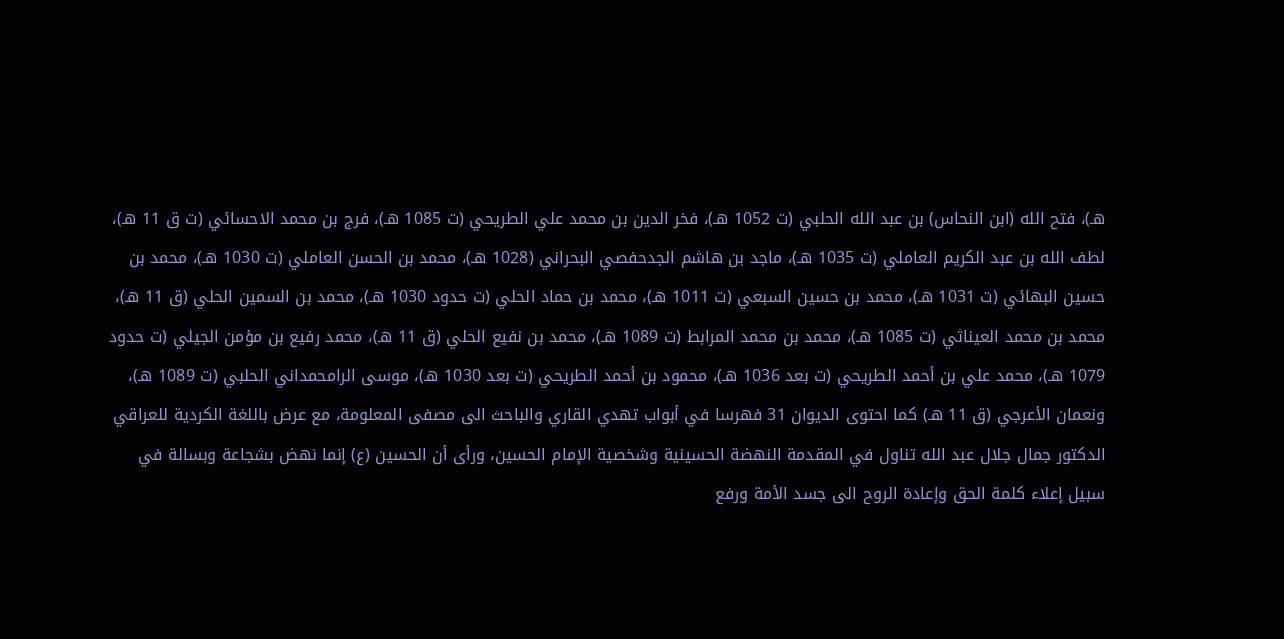هـ)، فتح الله (ابن النحاس) بن عبد الله الحلبي (ت 1052 هـ)، فخر الدين بن محمد علي الطريحي (ت 1085 هـ)، فرج بن محمد الاحسائي (ت ق 11 هـ)، لطف الله بن عبد الكريم العاملي (ت 1035 هـ)، ماجد بن هاشم الجدحفصي البحراني (1028 هـ)، محمد بن الحسن العاملي (ت 1030 هـ)، محمد بن حسين البهائي (ت 1031 هـ)، محمد بن حسين السبعي (ت 1011 هـ)، محمد بن حماد الحلي (ت حدود 1030 هـ)، محمد بن السمين الحلي (ق 11 هـ)، محمد بن محمد العيناثي (ت 1085 هـ)، محمد بن محمد المرابط (ت 1089 هـ)، محمد بن نفيع الحلي (ق 11 هـ)، محمد رفيع بن مؤمن الجيلي (ت حدود 1079 هـ)، محمد علي بن أحمد الطريحي (ت بعد 1036 هـ)، محمود بن أحمد الطريحي (ت بعد 1030 هـ)، موسى الرامحمداني الحلبي (ت 1089 هـ)، ونعمان الأعرجي (ق 11 هـ) كما احتوى الديوان 31 فهرسا في أبواب تهدي القاري والباحث الى مصفى المعلومة، مع عرض باللغة الكردية للعراقي الدكتور جمال جلال عبد الله تناول في المقدمة النهضة الحسينية وشخصية الإمام الحسين، ورأى أن الحسين (ع) إنما نهض بشجاعة وبسالة في سبيل إعلاء كلمة الحق وإعادة الروح الى جسد الأمة ورفع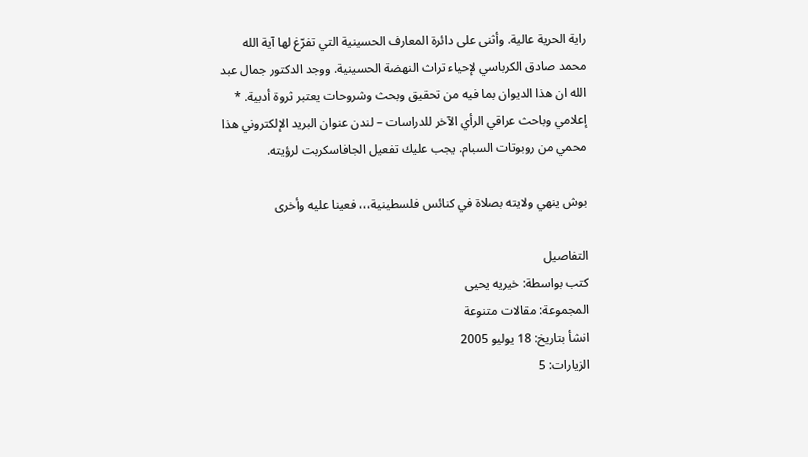راية الحرية عالية. وأثنى على دائرة المعارف الحسينية التي تفرّغ لها آية الله محمد صادق الكرباسي لإحياء تراث النهضة الحسينية. ووجد الدكتور جمال عبد الله ان هذا الديوان بما فيه من تحقيق وبحث وشروحات يعتبر ثروة أدبية. * إعلامي وباحث عراقي الرأي الآخر للدراسات – لندن عنوان البريد الإلكتروني هذا محمي من روبوتات السبام. يجب عليك تفعيل الجافاسكربت لرؤيته.

بوش ينهي ولايته بصلاة في كنائس فلسطينية،،، فعينا عليه وأخرى

التفاصيل
كتب بواسطة: خيريه يحيى
المجموعة: مقالات متنوعة
انشأ بتاريخ: 18 يوليو 2005
الزيارات: 5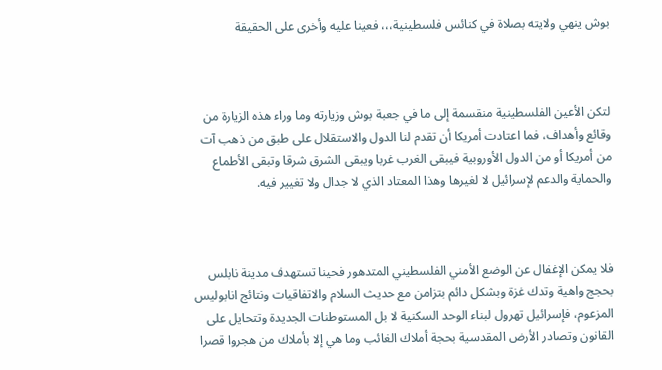بوش ينهي ولايته بصلاة في كنائس فلسطينية،،، فعينا عليه وأخرى على الحقيقة



لتكن الأعين الفلسطينية منقسمة إلى ما في جعبة بوش وزيارته وما وراء هذه الزيارة من وقائع وأهداف، فما اعتادت أمريكا أن تقدم لنا الدول والاستقلال على طبق من ذهب آت من أمريكا أو من الدول الأوروبية فيبقى الغرب غربا ويبقى الشرق شرقا وتبقى الأطماع والحماية والدعم لإسرائيل لا لغيرها وهذا المعتاد الذي لا جدال ولا تغيير فيه.



فلا يمكن الإغفال عن الوضع الأمني الفلسطيني المتدهور فحينا تستهدف مدينة نابلس بحجج واهية وتدك غزة وبشكل دائم بتزامن مع حديث السلام والاتفاقيات ونتائج انابوليس المزعوم، فإسرائيل تهرول لبناء الوحد السكنية لا بل المستوطنات الجديدة وتتحايل على القانون وتصادر الأرض المقدسية بحجة أملاك الغائب وما هي إلا بأملاك من هجروا قصرا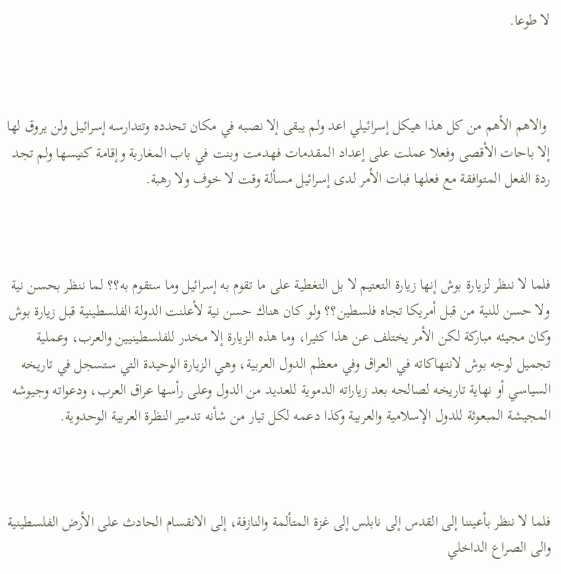لا طوعا.



 والاهم الأهم من كل هذا هيكل إسرائيلي اعد ولم يبقى إلا نصبه في مكان تحدده وتتدارسه إسرائيل ولن يروق لها إلا باحات الأقصى وفعلا عملت على إعداد المقدمات فهدمت وبنت في باب المغاربة وإقامة كنيسها ولم تجد ردة الفعل المتوافقة مع فعلها فبات الأمر لدى إسرائيل مسألة وقت لا خوف ولا رهبة.



فلما لا ننظر لزيارة بوش إنها زيارة التعتيم لا بل التغطية على ما تقوم به إسرائيل وما ستقوم به؟؟ لما ننظر بحسن نية ولا حسن للنية من قبل أمريكا تجاه فلسطين؟؟ ولو كان هناك حسن نية لأعلنت الدولة الفلسطينية قبل زيارة بوش وكان مجيئه مباركة لكن الأمر يختلف عن هذا كثيرا، وما هذه الزيارة إلا مخدر للفلسطينيين والعرب، وعملية تجميل لوجه بوش لانتهاكاته في العراق وفي معظم الدول العربية، وهي الزيارة الوحيدة التي ستسجل في تاريخه السياسي أو نهاية تاريخه لصالحه بعد زياراته الدموية للعديد من الدول وعلى رأسها عراق العرب، ودعواته وجيوشه المجيشة المبعوثة للدول الإسلامية والعربية وكذا دعمه لكل تيار من شأنه تدمير النظرة العربية الوحدوية.



فلما لا ننظر بأعيننا إلى القدس إلى نابلس إلى غزة المتألمة والنازفة، إلى الانقسام الحادث على الأرض الفلسطينية والى الصراع الداخلي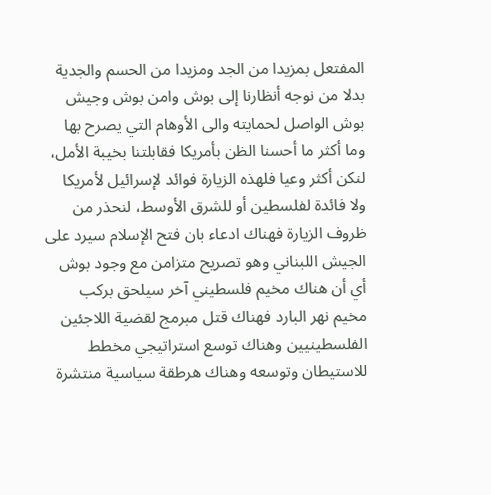المفتعل بمزيدا من الجد ومزيدا من الحسم والجدية بدلا من نوجه أنظارنا إلى بوش وامن بوش وجيش بوش الواصل لحمايته والى الأوهام التي يصرح بها وما أكثر ما أحسنا الظن بأمريكا فقابلتنا بخيبة الأمل، لنكن أكثر وعيا فلهذه الزيارة فوائد لإسرائيل لأمريكا ولا فائدة لفلسطين أو للشرق الأوسط، لنحذر من ظروف الزيارة فهناك ادعاء بان فتح الإسلام سيرد على الجيش اللبناني وهو تصريح متزامن مع وجود بوش أي أن هناك مخيم فلسطيني آخر سيلحق بركب مخيم نهر البارد فهناك قتل مبرمج لقضية اللاجئين الفلسطينيين وهناك توسع استراتيجي مخطط للاستيطان وتوسعه وهناك هرطقة سياسية منتشرة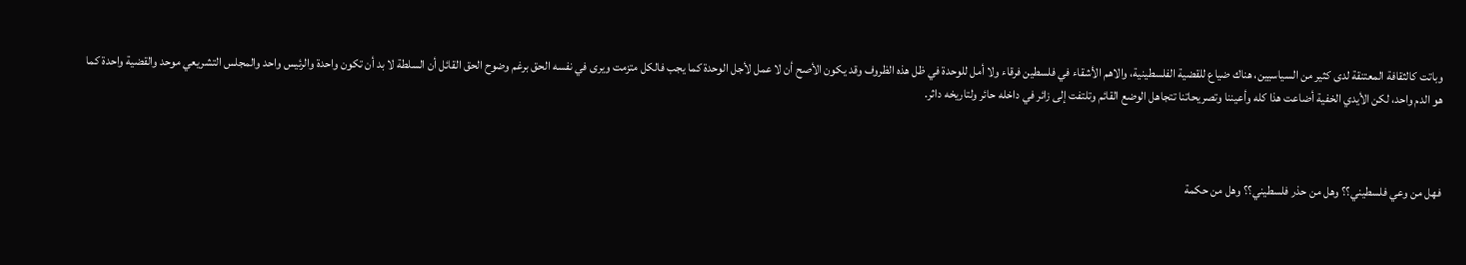وباتت كالثقافة المعتنقة لدى كثير من السياسيين، هناك ضياع للقضية الفلسطينية، والاهم الأشقاء في فلسطين فرقاء ولا أمل للوحدة في ظل هذه الظروف وقد يكون الأصح أن لا عمل لأجل الوحدة كما يجب فالكل متزمت ويرى في نفسه الحق برغم وضوح الحق القائل أن السلطة لا بد أن تكون واحدة والرئيس واحد والمجلس التشريعي موحد والقضية واحدة كما هو الدم واحد، لكن الأيدي الخفية أضاعت هذا كله وأعيننا وتصريحاتنا تتجاهل الوضع القائم وتلتفت إلى زائر في داخله حائر ولتاريخه داثر.



فهل من وعي فلسطيني؟؟ وهل من حذر فلسطيني؟؟ وهل من حكمة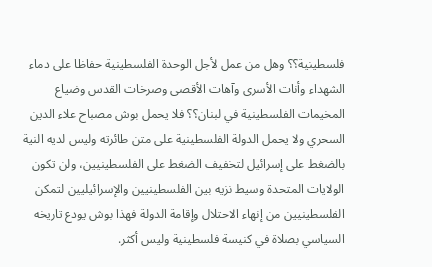فلسطينية؟؟ وهل من عمل لأجل الوحدة الفلسطينية حفاظا على دماء الشهداء وأنات الأسرى وآهات الأقصى وصرخات القدس وضياع المخيمات الفلسطينية في لبنان؟؟ فلا يحمل بوش مصباح علاء الدين السحري ولا يحمل الدولة الفلسطينية على متن طائرته وليس لديه النية بالضغط على إسرائيل لتخفيف الضغط على الفلسطينيين، ولن تكون الولايات المتحدة وسيط نزيه بين الفلسطينيين والإسرائيليين لتمكن الفلسطينيين من إنهاء الاحتلال وإقامة الدولة فهذا بوش يودع تاريخه السياسي بصلاة في كنيسة فلسطينية وليس أكثر.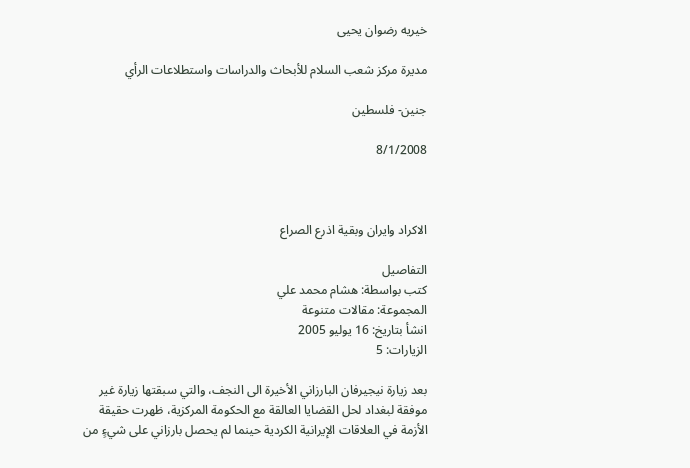خيريه رضوان يحيى

مديرة مركز شعب السلام للأبحاث والدراسات واستطلاعات الرأي

جنين- فلسطين

8/1/2008



الاكراد وايران وبقية اذرع الصراع

التفاصيل
كتب بواسطة: هشام محمد علي
المجموعة: مقالات متنوعة
انشأ بتاريخ: 16 يوليو 2005
الزيارات: 5

بعد زيارة نيجيرفان البارزاني الأخيرة الى النجف، والتي سبقتها زيارة غير موفقة لبغداد لحل القضايا العالقة مع الحكومة المركزية، ظهرت حقيقة الأزمة في العلاقات الإيرانية الكردية حينما لم يحصل بارزاني على شيءٍ من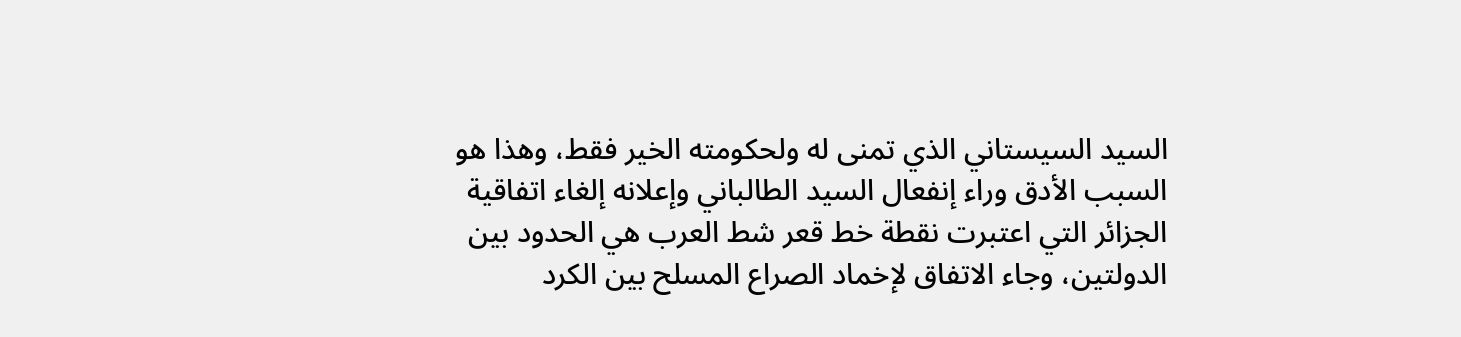السيد السيستاني الذي تمنى له ولحكومته الخير فقط، وهذا هو السبب الأدق وراء إنفعال السيد الطالباني وإعلانه إلغاء اتفاقية الجزائر التي اعتبرت نقطة خط قعر شط العرب هي الحدود بين الدولتين، وجاء الاتفاق لإخماد الصراع المسلح بين الكرد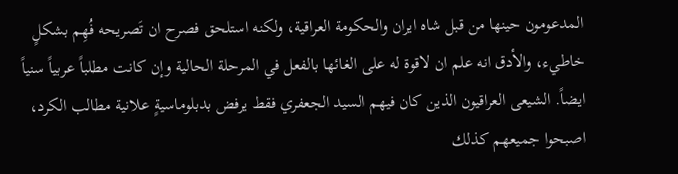المدعومون حينها من قبل شاه ايران والحكومة العراقية، ولكنه استلحق فصرح ان تَصريحه فُهِم بشكلٍ خاطيء، والأدق انه علم ان لاقوة له على الغائها بالفعل في المرحلة الحالية وإن كانت مطلباً عربياً سنياً ايضاً. الشيعى العراقيون الذين كان فيهم السيد الجعفري فقط يرفض بدبلوماسيةٍ علانية مطالب الكرد، اصبحوا جميعهم كذلك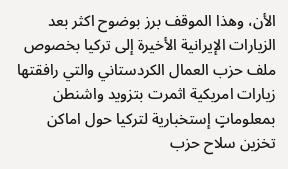الأن، وهذا الموقف برز بوضوح اكثر بعد الزيارات الإيرانية الأخيرة إلى تركيا بخصوص ملف حزب العمال الكردستاني والتي رافقتها زيارات امريكية اثمرت بتزويد واشنطن بمعلوماتٍ إستخبارية لتركيا حول اماكن تخزين سلاح حزب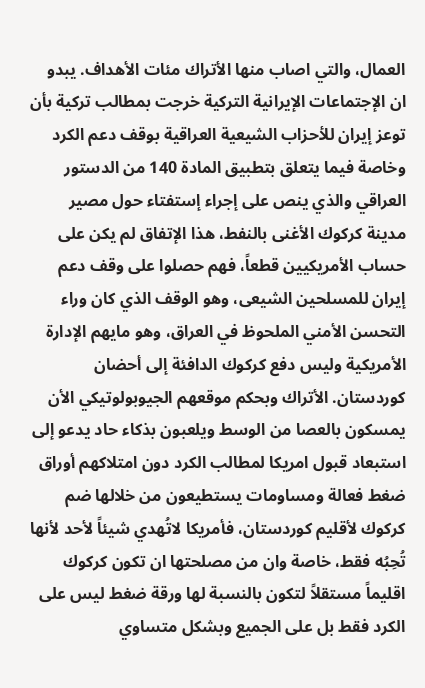العمال، والتي اصاب منها الأتراك مئات الأهداف. يبدو ان الإجتماعات الإيرانية التركية خرجت بمطالب تركية بأن توعز إيران للأحزاب الشيعية العراقية بوقف دعم الكرد وخاصة فيما يتعلق بتطبيق المادة 140 من الدستور العراقي والذي ينص على إجراء إستفتاء حول مصير مدينة كركوك الأغنى بالنفط، هذا الإتفاق لم يكن على حساب الأمريكيين قطعاً، فهم حصلوا على وقف دعم إيران للمسلحين الشيعى، وهو الوقف الذي كان وراء التحسن الأمني الملحوظ في العراق، وهو مايهم الإدارة الأمريكية وليس دفع كركوك الدافئة إلى أحضان كوردستان. الأتراك وبحكم موقعهم الجيوبولوتيكي الأن يمسكون بالعصا من الوسط ويلعبون بذكاء حاد يدعو إلى استبعاد قبول امريكا لمطالب الكرد دون امتلاكهم أوراق ضغط فعالة ومساومات يستطيعون من خلالها ضم كركوك لأقليم كوردستان، فأمريكا لاتُهدي شيئاً لأحد لأنها تُحِبُه فقط، خاصة وان من مصلحتها ان تكون كركوك اقليماً مستقلاً لتكون بالنسبة لها ورقة ضغط ليس على الكرد فقط بل على الجميع وبشكل متساوي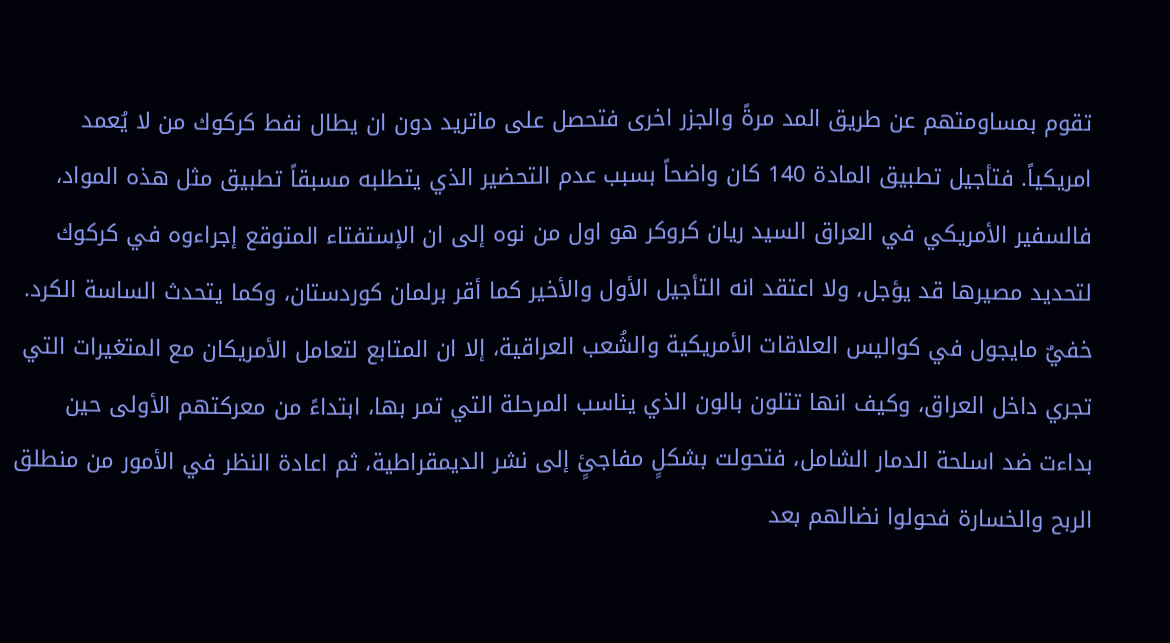تقوم بمساومتهم عن طريق المد مرةً والجزر اخرى فتحصل على ماتريد دون ان يطال نفط كركوك من لا يُعمد امريكياً. فتأجيل تطبيق المادة 140 كان واضحاً بسبب عدم التحضير الذي يتطلبه مسبقاً تطبيق مثل هذه المواد، فالسفير الأمريكي في العراق السيد ريان كروكر هو اول من نوه إلى ان الإستفتاء المتوقع إجراءوه في كركوك لتحديد مصيرها قد يؤجل، ولا اعتقد انه التأجيل الأول والأخير كما أقر برلمان كوردستان، وكما يتحدث الساسة الكرد. خفيٌ مايجول في كواليس العلاقات الأمريكية والشُعب العراقية، إلا ان المتابع لتعامل الأمريكان مع المتغيرات التي تجري داخل العراق، وكيف انها تتلون بالون الذي يناسب المرحلة التي تمر بها، ابتداءً من معركتهم الأولى حين بداءت ضد اسلحة الدمار الشامل، فتحولت بشكلٍ مفاجئٍ إلى نشر الديمقراطية، ثم اعادة النظر في الأمور من منطلق الربح والخسارة فحولوا نضالهم بعد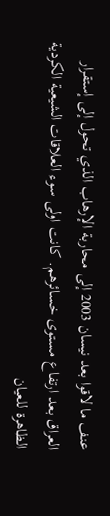عنف ما لاقوا بعد نيسان 2003 إلى محاربة الإرهاب الذي تحول إلى إستقرار العراق بعد ارتفاع مستوى خسائرهم. كانت اولى سوء العلاقات الشيعية الكردية الظاهرة للعيان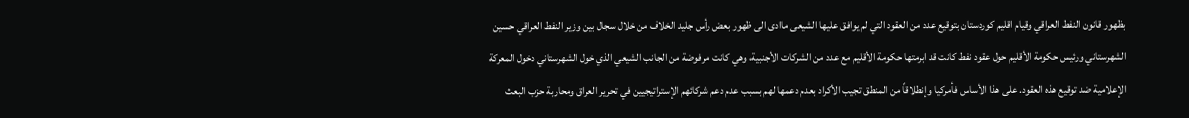بظهور قانون النفط العراقي وقيام اقليم كوردستان بتوقيع عدد من العقود التي لم يوافق عليها الشيعى ماادى الى ظهور بعض رأس جليد الخلاف من خلال سجال بين وزير النفط العراقي حسين الشهرستاني ورئيس حكومة الأقليم حول عقود نفط كانت قد ابرمتها حكومة الأقليم مع عدد من الشركات الأجنبية، وهي كانت مرفوضة من الجانب الشيعي الذي خول الشهرستاني دخول المعركة الإعلامية ضد توقيع هذه العقود. على هذا الأساس فأمركيا وإنطلاقاً من المنطق تجيب الأكراد بعدم دعمها لهم بسبب عدم دعم شركائهم الإستراتيجيين في تحرير العراق ومحاربة حزب البعث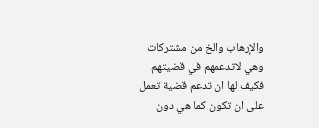والإرهاب والخ من مشتركات وهي لاتدعمهم في قضيتهم فكيف لها ان تدعم قضية تعمل على ان تكون كما هي دون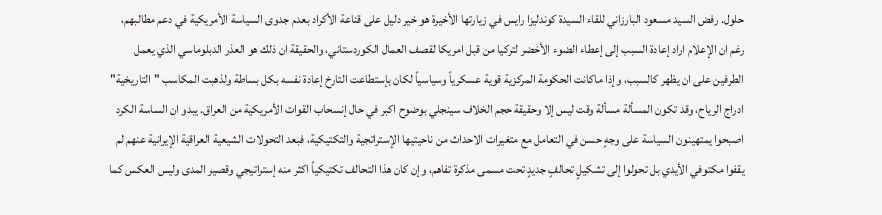حلول. رفض السيد مسعود البارزاني للقاء السيدة كوندليزا رايس في زيارتها الأخيرة هو خير دليل على قناعة الأكراد بعدم جدوى السياسة الأمريكية في دعم مطالبهم، رغم ان الإعلام اراد إعادة السبب إلى إعطاء الضوء الأخضر لتركيا من قبل امريكا لقصف العمال الكوردستاني، والحقيقة ان ذلك هو العذر الدبلوماسي الذي يعمل الطرفين على ان يظهر كالسبب، وإذا ماكانت الحكومة المركزية قوية عسكرياً وسياسياً لكان بإستطاعت التارخ إعادة نفسه بكل بساطة ولذهبت المكاسب "التاريخية" ادراج الرياح، وقد تكون المسألة مسألة وقت ليس إلا وحقيقة حجم الخلاف سينجلي بوضوح اكبر في حال إنسحاب القوات الأمريكية من العراق. يبدو ان الساسة الكرد اصبحوا يمتهينون السياسة على وجهٍ حسن في التعامل مع متغيرات الاحداث من ناحيتيها الإستراتجية والتكتيكية، فبعد التحولات الشيعية العراقية الإيرانية عنهم لم يقفوا مكتوفي الأيدي بل تحولوا إلى تشكيلٍ تحالفٍ جديدٍ تحت مسمى مذكرة تفاهم، وإن كان هذا التحالف تكتيكياً اكثر منه إستراتيجي وقصير المدى وليس العكس كما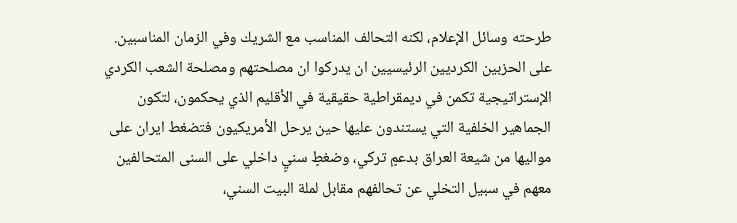طرحته وسائل الإعلام، لكنه التحالف المناسب مع الشريك وفي الزمان المناسبين. على الحزبين الكرديين الرئيسيين ان يدركوا ان مصلحتهم ومصلحة الشعب الكردي الإستراتيجية تكمن في ديمقراطية حقيقية في الأقليم الذي يحكمون، لتكون الجماهير الخلفية التي يستندون عليها حين يرحل الأمريكيون فتضغط ايران على مواليها من شيعة العراق بدعمٍ تركي، وضغطٍ سنيٍ داخلي على السنى المتحالفين معهم في سبيل التخلي عن تحالفهم مقابل لملة البيت السني،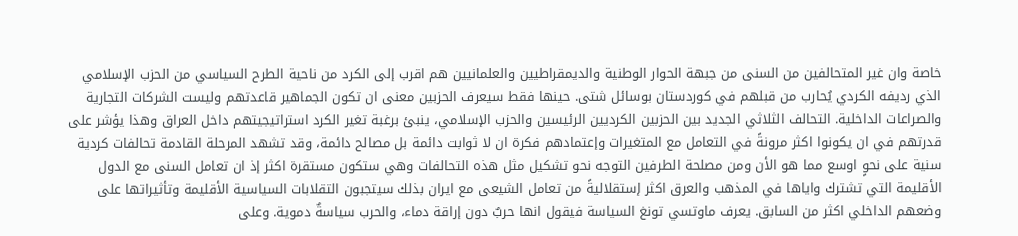خاصة وان غير المتحالفين من السنى من جبهة الحوار الوطنية والديمقراطيين والعلمانيين هم اقرب إلى الكرد من ناحية الطرح السياسي من الحزب الإسلامي الذي رديفه الكردي يُحارب من قبلهم في كوردستان بوسائل شتى. حينها فقط سيعرف الحزبين معنى ان تكون الجماهير قاعدتهم وليست الشركات التجارية والصراعات الداخلية. التحالف الثلاثي الجديد بين الحزبين الكرديين الرئيسين والحزب الإسلامي، ينبئ برغبة تغير الكرد استراتيجيتهم داخل العراق وهذا يؤشر على قدرتهم في ان يكونوا اكثر مرونةً في التعامل مع المتغيرات وإعتمادهم فكرة ان لا ثوابت دائمة بل مصالح دائمة، وقد تشهد المرحلة القادمة تحالفات كردية سنية على نحوٍ اوسع مما هو الأن ومن مصلحة الطرفين التوجه نحو تشكيل مثل هذه التحالفات وهي ستكون مستقرة اكثر إذ ان تعامل السنى مع الدول الأقليمة التي تشترك واياها في المذهب والعرق اكثر إستقلاليةً من تعامل الشيعى مع ايران بذلك سيتجبون التقلابات السياسية الأقليمة وتأثيراتها على وضعهم الداخلي اكثر من السابق. يعرف ماوتسي تونغ السياسة فيقول انها حربٌ دون إراقة دماء، والحرب سياسةٌ دموية. وعلى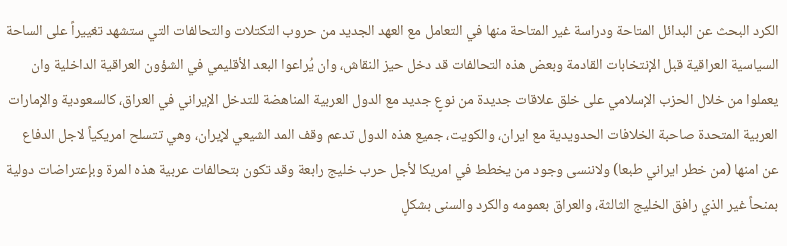الكرد البحث عن البدائل المتاحة ودراسة غير المتاحة منها في التعامل مع العهد الجديد من حروب التكتلات والتحالفات التي ستشهد تغييراً على الساحة السياسية العراقية قبل الإنتخابات القادمة وبعض هذه التحالفات قد دخل حيز النقاش، وان يُراعوا البعد الأقليمي في الشؤون العراقية الداخلية وان يعملوا من خلال الحزب الإسلامي على خلق علاقات جديدة من نوعٍ جديد مع الدول العربية المناهضة للتدخل الإيراني في العراق، كالسعودية والإمارات العربية المتحدة صاحبة الخلافات الحدويدية مع ايران، والكويت، جميع هذه الدول تدعم وقف المد الشيعي لإيران، وهي تتسلح امريكياً لاجل الدفاع عن امنها (من خطر ايراني طبعا) ولاننسى وجود من يخطط في امريكا لأجل حرب خليج رابعة وقد تكون بتحالفات عربية هذه المرة وبإعتراضات دولية بمنحاً غير الذي رافق الخليج الثالثة، والعراق بعمومه والكرد والسنى بشكلٍ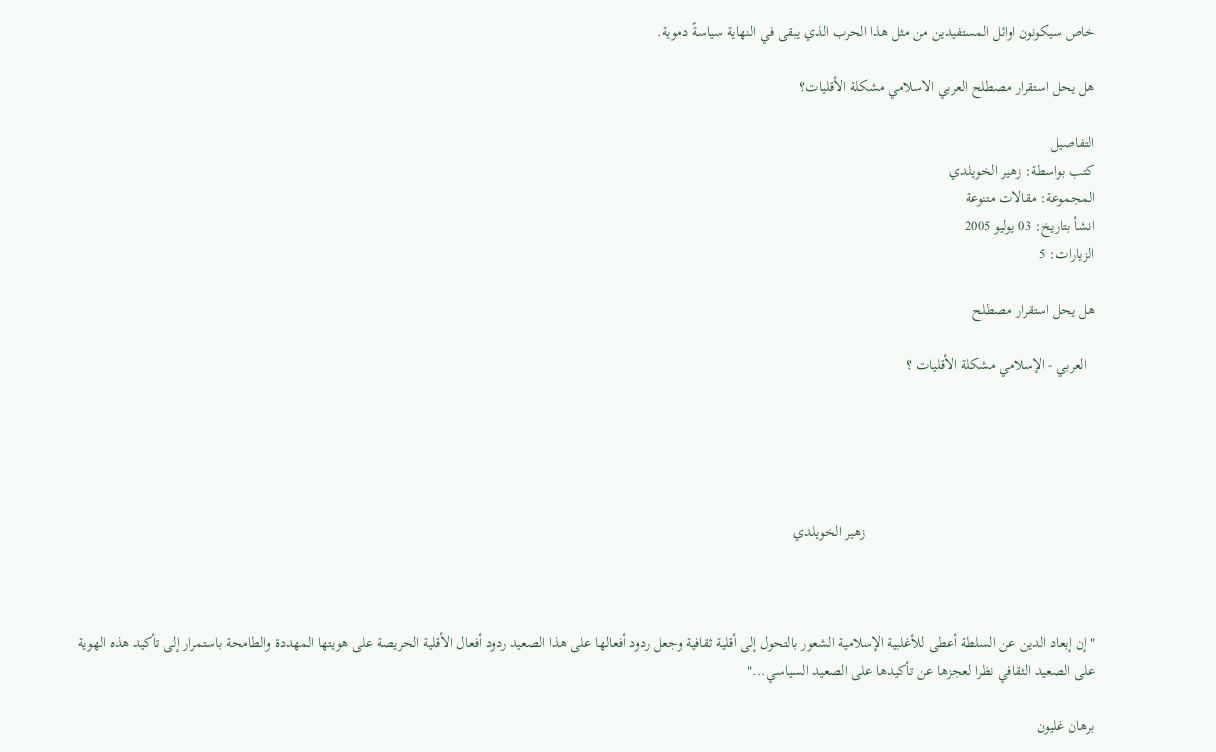خاص سيكونون اوائل المستفيدين من مثل هذا الحرب الذي يبقى في النهاية سياسةً دموية.

هل يحل استقرار مصطلح العربي الاسلامي مشكلة الأقليات؟

التفاصيل
كتب بواسطة: زهير الخويلدي
المجموعة: مقالات متنوعة
انشأ بتاريخ: 03 يوليو 2005
الزيارات: 5

هل يحل استقرار مصطلح

  العربي - الإسلامي مشكلة الأقليات ؟





                                                             زهير الخويلدي



"إن إبعاد الدين عن السلطة أعطى للأغلبية الإسلامية الشعور بالتحول إلى أقلية ثقافية وجعل ردود أفعالها على هذا الصعيد ردود أفعال الأقلية الحريصة على هويتها المهددة والطامحة باستمرار إلى تأكيد هذه الهوية على الصعيد الثقافي نظرا لعجزها عن تأكيدها على الصعيد السياسي..."

برهان غليون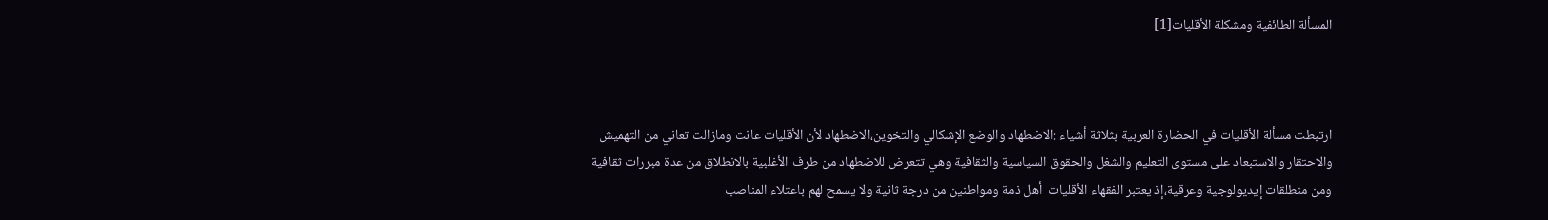المسألة الطائفية ومشكلة الأقليات[1]



ارتبطت مسألة الأقليات في الحضارة العربية بثلاثة أشياء :الاضطهاد والوضع الإشكالي والتخوين،الاضطهاد لأن الأقليات عانت ومازالت تعاني من التهميش والاحتقار والاستبعاد على مستوى التعليم والشغل والحقوق السياسية والثقافية وهي تتعرض للاضطهاد من طرف الأغلبية بالانطلاق من عدة مبررات ثقافية ومن منطلقات إيديولوجية وعرقية،إذ يعتبر الفقهاء الأقليات  أهل ذمة ومواطنين من درجة ثانية ولا يسمح لهم باعتلاء المناصب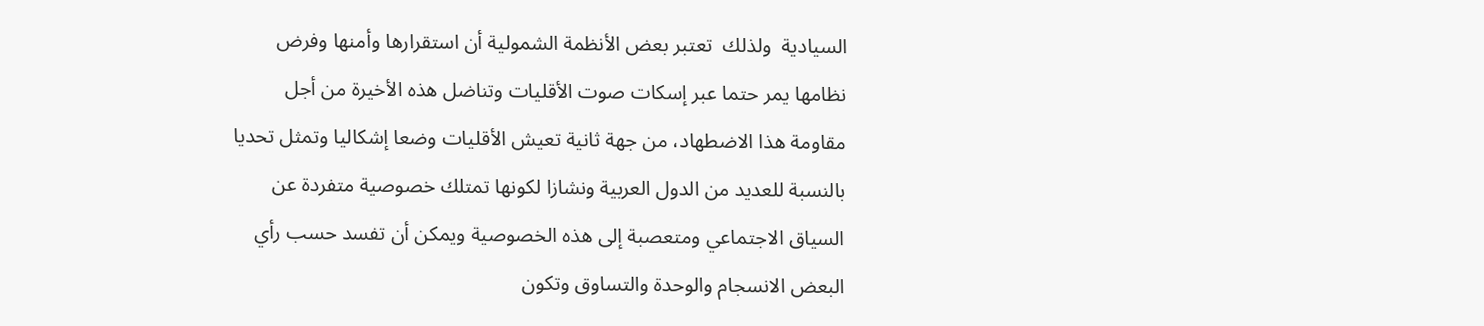السيادية  ولذلك  تعتبر بعض الأنظمة الشمولية أن استقرارها وأمنها وفرض نظامها يمر حتما عبر إسكات صوت الأقليات وتناضل هذه الأخيرة من أجل مقاومة هذا الاضطهاد، من جهة ثانية تعيش الأقليات وضعا إشكاليا وتمثل تحديا بالنسبة للعديد من الدول العربية ونشازا لكونها تمتلك خصوصية متفردة عن السياق الاجتماعي ومتعصبة إلى هذه الخصوصية ويمكن أن تفسد حسب رأي البعض الانسجام والوحدة والتساوق وتكون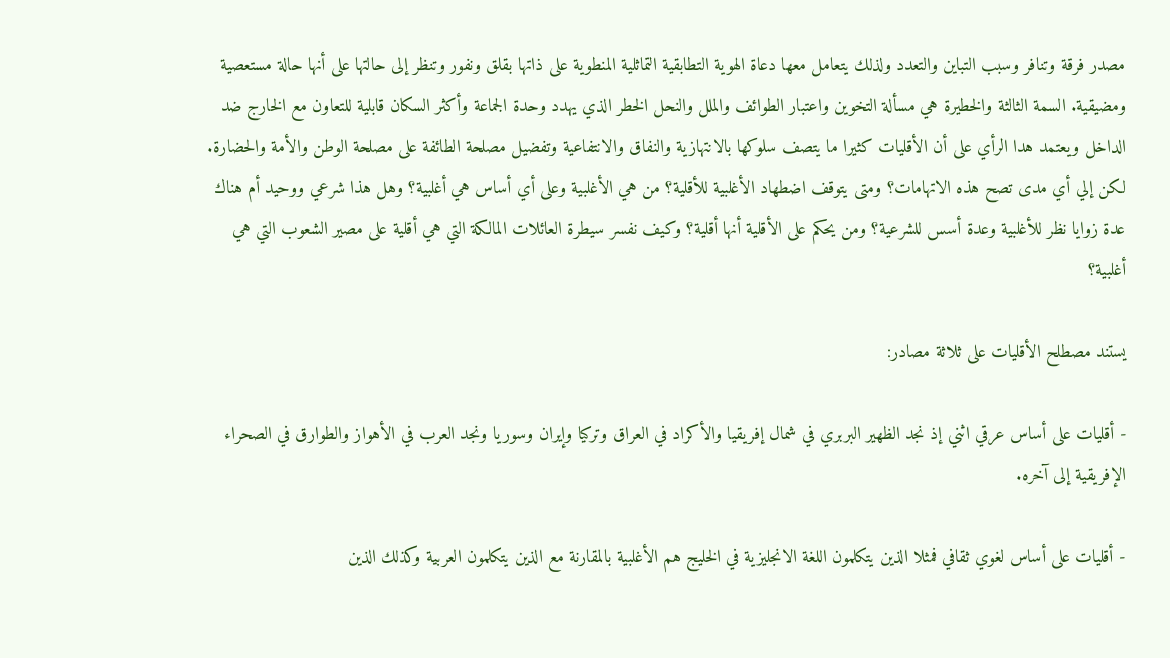مصدر فرقة وتنافر وسبب التباين والتعدد ولذلك يتعامل معها دعاة الهوية التطابقية التماثلية المنطوية على ذاتها بقلق ونفور وتنظر إلى حالتها على أنها حالة مستعصية ومضيقية. السمة الثالثة والخطيرة هي مسألة التخوين واعتبار الطوائف والملل والنحل الخطر الذي يهدد وحدة الجماعة وأكثر السكان قابلية للتعاون مع الخارج ضد الداخل ويعتمد هدا الرأي على أن الأقليات كثيرا ما يتصف سلوكها بالانتهازية والنفاق والانتفاعية وتفضيل مصلحة الطائفة على مصلحة الوطن والأمة والحضارة. لكن إلي أي مدى تصح هذه الاتهامات؟ ومتى يتوقف اضطهاد الأغلبية للأقلية؟ من هي الأغلبية وعلى أي أساس هي أغلبية؟ وهل هذا شرعي ووحيد أم هناك عدة زوايا نظر للأغلبية وعدة أسس للشرعية؟ ومن يحكم على الأقلية أنها أقلية؟ وكيف نفسر سيطرة العائلات المالكة التي هي أقلية على مصير الشعوب التي هي أغلبية؟

يستند مصطلح الأقليات على ثلاثة مصادر:

- أقليات على أساس عرقي اثني إذ نجد الظهير البربري في شمال إفريقيا والأكراد في العراق وتركيا وإيران وسوريا ونجد العرب في الأهواز والطوارق في الصحراء الإفريقية إلى آخره.

- أقليات على أساس لغوي ثقافي فمثلا الذين يتكلمون اللغة الانجليزية في الخليج هم الأغلبية بالمقارنة مع الذين يتكلمون العربية وكذلك الذين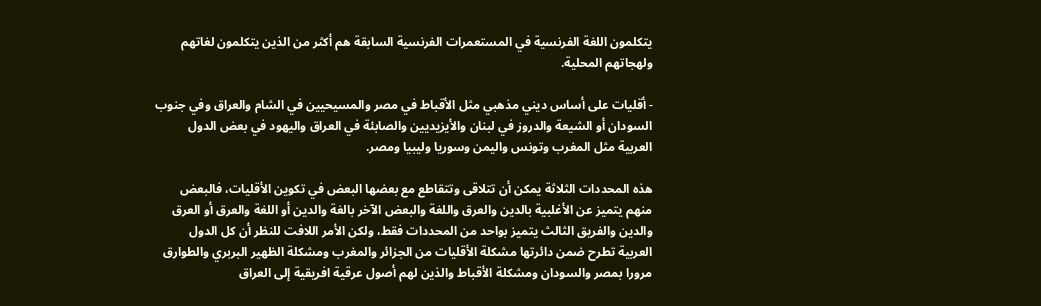يتكلمون اللغة الفرنسية في المستعمرات الفرنسية السابقة هم أكثر من الذين يتكلمون لغاتهم ولهجاتهم المحلية.

- أقليات على أساس ديني مذهبي مثل الأقباط في مصر والمسيحيين في الشام والعراق وفي جنوب السودان أو الشيعة والدروز في لبنان والأيزيديين والصابئة في العراق واليهود في بعض الدول العربية مثل المغرب وتونس واليمن وسوريا وليبيا ومصر.

هذه المحددات الثلاثة يمكن أن تتلاقى وتتقاطع مع بعضها البعض في تكوين الأقليات، فالبعض منهم يتميز عن الأغلبية بالدين والعرق واللغة والبعض الآخر بالغة والدين أو اللغة والعرق أو العرق والدين والفريق الثالث يتميز بواحد من المحددات فقط، ولكن الأمر اللافت للنظر أن كل الدول العربية تطرح ضمن دائرتها مشكلة الأقليات من الجزائر والمغرب ومشكلة الظهير البربري والطوارق مرورا بمصر والسودان ومشكلة الأقباط والذين لهم أصول عرقية افريقية إلى العراق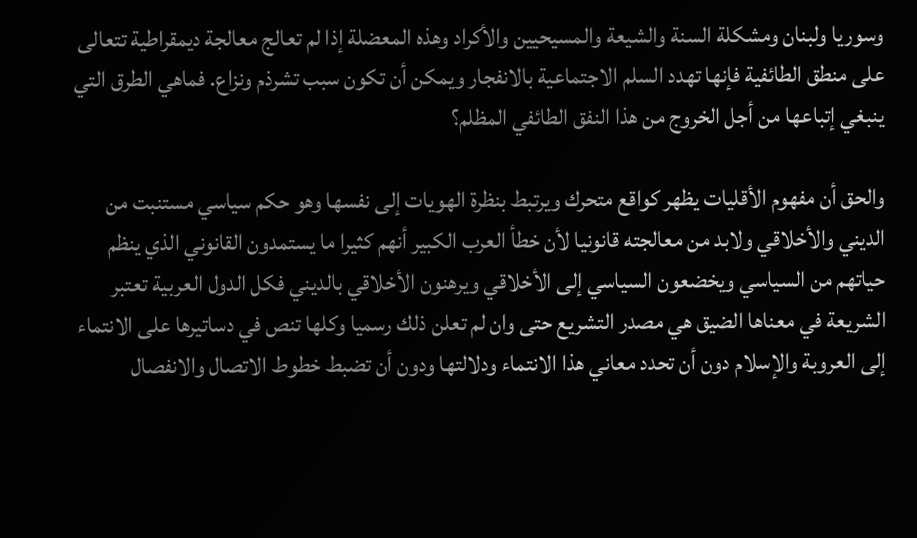وسوريا ولبنان ومشكلة السنة والشيعة والمسيحيين والأكراد وهذه المعضلة إذا لم تعالج معالجة ديمقراطية تتعالى على منطق الطائفية فإنها تهدد السلم الاجتماعية بالانفجار ويمكن أن تكون سبب تشرذم ونزاع. فماهي الطرق التي ينبغي إتباعها من أجل الخروج من هذا النفق الطائفي المظلم؟

والحق أن مفهوم الأقليات يظهر كواقع متحرك ويرتبط بنظرة الهويات إلى نفسها وهو حكم سياسي مستنبت من الديني والأخلاقي ولابد من معالجته قانونيا لأن خطأ العرب الكبير أنهم كثيرا ما يستمدون القانوني الذي ينظم حياتهم من السياسي ويخضعون السياسي إلى الأخلاقي ويرهنون الأخلاقي بالديني فكل الدول العربية تعتبر الشريعة في معناها الضيق هي مصدر التشريع حتى وان لم تعلن ذلك رسميا وكلها تنص في دساتيرها على الانتماء إلى العروبة والإسلام دون أن تحدد معاني هذا الانتماء ودلالتها ودون أن تضبط خطوط الاتصال والانفصال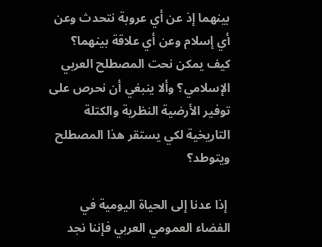بينهما إذ عن أي عروبة نتحدث وعن أي إسلام وعن أي علاقة بينهما؟ كيف يمكن نحت المصطلح العربي الإسلامي؟ وألا ينبغي أن نحرص على توفير الأرضية النظرية والكتلة التاريخية لكي يستقر هذا المصطلح ويتوطد؟

 إذا عدنا إلى الحياة اليومية في الفضاء العمومي العربي فإننا نجد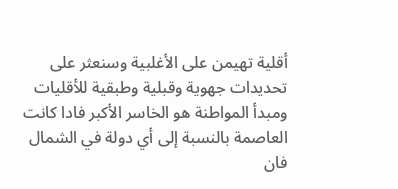أقلية تهيمن على الأغلبية وسنعثر على تحديدات جهوية وقبلية وطبقية للأقليات ومبدأ المواطنة هو الخاسر الأكبر فادا كانت العاصمة بالنسبة إلى أي دولة في الشمال فان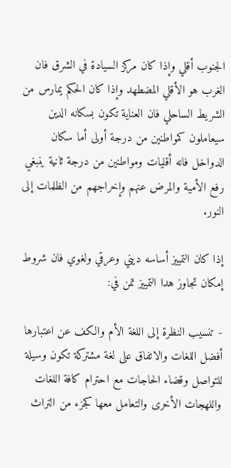الجنوب أقلي وإذا كان مركز السيادة في الشرق فان الغرب هو الأقلي المضطهد وإذا كان الحكم يمارس من الشريط الساحلي فان العناية تكون بسكانه الدين سيعاملون كمواطنين من درجة أولى أما سكان الدواخل فانه أقليات ومواطنين من درجة ثانية ينبغي رفع الأمية والمرض عنهم وإخراجهم من الظلمات إلى النور.

إذا كان التمييز أساسه ديني وعرقي ولغوي فان شروط إمكان تجاوز هدا التمييز تمن في:

- تنسيب النظرة إلى اللغة الأم والكف عن اعتبارها أفضل اللغات والاتفاق على لغة مشتركة تكون وسيلة للتواصل وقضاء الحاجات مع احترام كافة اللغات واللهجات الأخرى والتعامل معها كجزء من التراث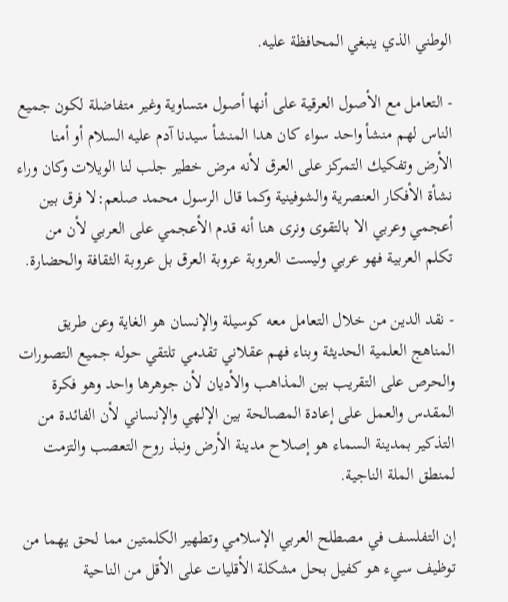الوطني الذي ينبغي المحافظة عليه.

- التعامل مع الأصول العرقية على أنها أصول متساوية وغير متفاضلة لكون جميع الناس لهم منشأ واحد سواء كان هدا المنشأ سيدنا آدم عليه السلام أو أمنا الأرض وتفكيك التمركز على العرق لأنه مرض خطير جلب لنا الويلات وكان وراء نشأة الأفكار العنصرية والشوفينية وكما قال الرسول محمد صلعم:لا فرق بين أعجمي وعربي الا بالتقوى ونرى هنا أنه قدم الأعجمي على العربي لأن من تكلم العربية فهو عربي وليست العروبة عروبة العرق بل عروبة الثقافة والحضارة.

- نقد الدين من خلال التعامل معه كوسيلة والإنسان هو الغاية وعن طريق المناهج العلمية الحديثة وبناء فهم عقلاني تقدمي تلتقي حوله جميع التصورات والحرص على التقريب بين المذاهب والأديان لأن جوهرها واحد وهو فكرة المقدس والعمل على إعادة المصالحة بين الإلهي والإنساني لأن الفائدة من التذكير بمدينة السماء هو إصلاح مدينة الأرض ونبذ روح التعصب والتزمت لمنطق الملة الناجية.

إن التفلسف في مصطلح العربي الإسلامي وتطهير الكلمتين مما لحق يهما من توظيف سيء هو كفيل بحل مشكلة الأقليات على الأقل من الناحية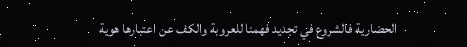الحضارية فالشروع في تجديد فهمنا للعروبة والكف عن اعتبارها هوية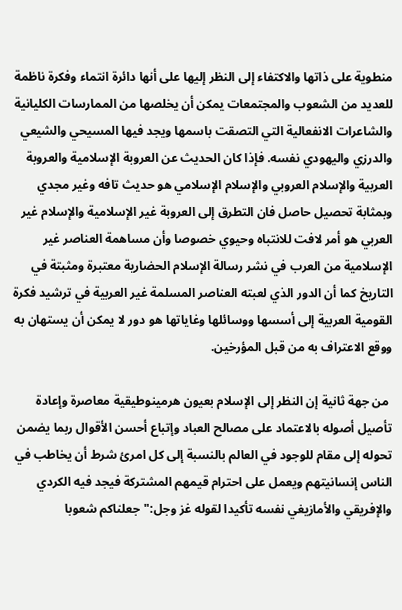منطوية على ذاتها والاكتفاء إلى النظر إليها على أنها دائرة انتماء وفكرة ناظمة للعديد من الشعوب والمجتمعات يمكن أن يخلصها من الممارسات الكليانية والشاعرات الانفعالية التي التصقت باسمها ويجد فيها المسيحي والشيعي والدرزي واليهودي نفسه. فإذا كان الحديث عن العروبة الإسلامية والعروبة العربية والإسلام العروبي والإسلام الإسلامي هو حديث تافه وغير مجدي وبمثابة تحصيل حاصل فان التطرق إلى العروبة غير الإسلامية والإسلام غير العربي هو أمر لافت للانتباه وحيوي خصوصا وأن مساهمة العناصر غير الإسلامية من العرب في نشر رسالة الإسلام الحضارية معتبرة ومثبتة في التاريخ كما أن الدور الذي لعبته العناصر المسلمة غير العربية في ترشيد فكرة القومية العربية إلى أسسها ووسائلها وغاياتها هو دور لا يمكن أن يستهان به ووقع الاعتراف به من قبل المؤرخين.

 من جهة ثانية إن النظر إلى الإسلام بعيون هرمينوطيقية معاصرة وإعادة تأصيل أصوله بالاعتماد على مصالح العباد وإتباع أحسن الأقوال ربما يضمن تحوله إلى مقام للوجود في العالم بالنسبة إلى كل امرئ شرط أن يخاطب في الناس إنسانيتهم ويعمل على احترام قيمهم المشتركة فيجد فيه الكردي والإفريقي والأمازيغي نفسه تأكيدا لقوله غز وجل:"جعلناكم شعوبا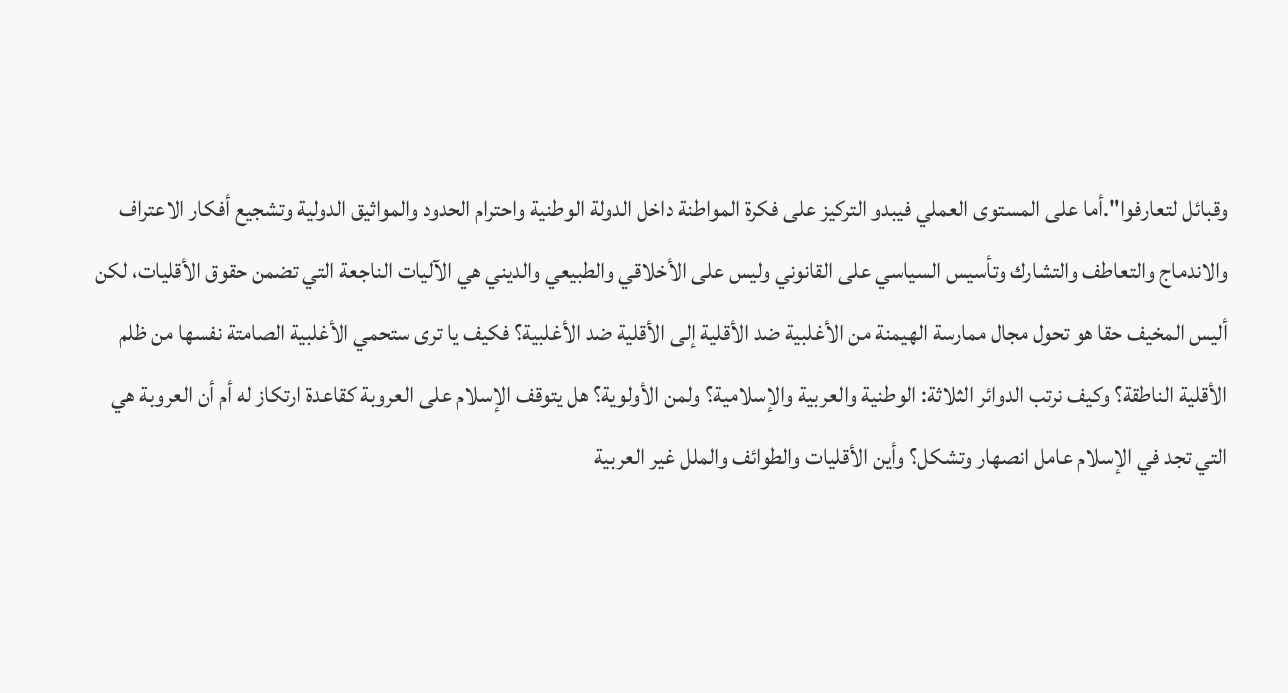وقبائل لتعارفوا".أما على المستوى العملي فيبدو التركيز على فكرة المواطنة داخل الدولة الوطنية واحترام الحدود والمواثيق الدولية وتشجيع أفكار الاعتراف والاندماج والتعاطف والتشارك وتأسيس السياسي على القانوني وليس على الأخلاقي والطبيعي والديني هي الآليات الناجعة التي تضمن حقوق الأقليات، لكن أليس المخيف حقا هو تحول مجال ممارسة الهيمنة من الأغلبية ضد الأقلية إلى الأقلية ضد الأغلبية؟ فكيف يا ترى ستحمي الأغلبية الصامتة نفسها من ظلم الأقلية الناطقة؟ وكيف نرتب الدوائر الثلاثة: الوطنية والعربية والإسلامية؟ ولمن الأولوية؟ هل يتوقف الإسلام على العروبة كقاعدة ارتكاز له أم أن العروبة هي التي تجد في الإسلام عامل انصهار وتشكل؟ وأين الأقليات والطوائف والملل غير العربية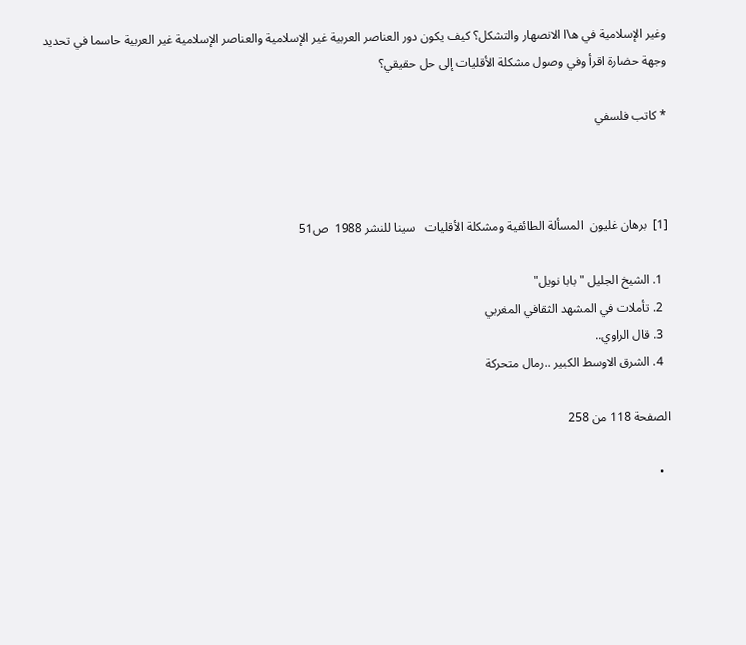وغير الإسلامية في ه\ا الانصهار والتشكل؟ كيف يكون دور العناصر العربية غير الإسلامية والعناصر الإسلامية غير العربية حاسما في تحديد وجهة حضارة اقرأ وفي وصول مشكلة الأقليات إلى حل حقيقي؟

* كاتب فلسفي



[1]  برهان غليون  المسألة الطائفية ومشكلة الأقليات   سينا للنشر 1988  ص51

  1. الشيخ الجليل "بابا نويل"
  2. تأملات في المشهد الثقافي المغربي
  3. قال الراوي..
  4. الشرق الاوسط الكبير ..رمال متحركة

الصفحة 118 من 258

  •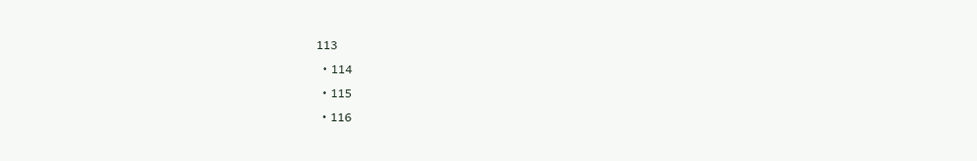113
  • 114
  • 115
  • 116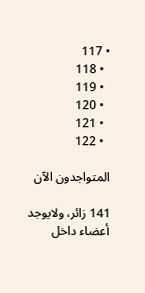• 117
  • 118
  • 119
  • 120
  • 121
  • 122

المتواجدون الآن

141 زائر، ولايوجد أعضاء داخل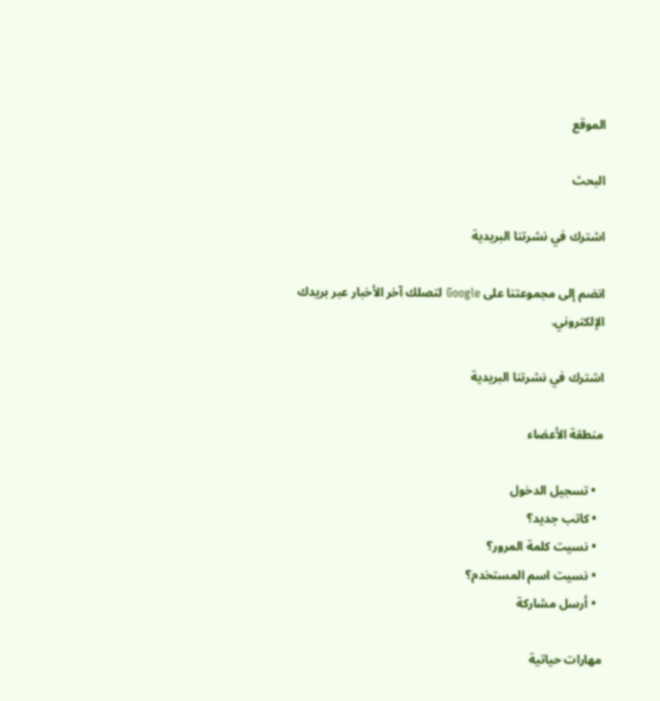الموقع

البحث

اشترك في نشرتنا البريدية

انضم إلى مجموعتنا على Google لتصلك آخر الأخبار عبر بريدك الإلكتروني.

اشترك في نشرتنا البريدية

منطقة الأعضاء

  • تسجيل الدخول
  • كاتب جديد؟
  • نسيت كلمة المرور؟
  • نسيت اسم المستخدم؟
  • أرسل مشاركة

مهارات حياتية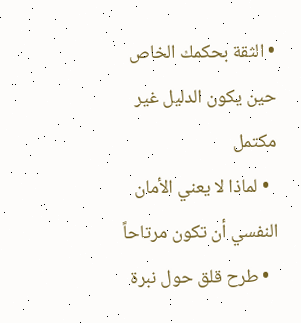• الثقة بحكمك الخاص حين يكون الدليل غير مكتمل
  • لماذا لا يعني الأمان النفسي أن تكون مرتاحاً
  • طرح قلق حول نبرة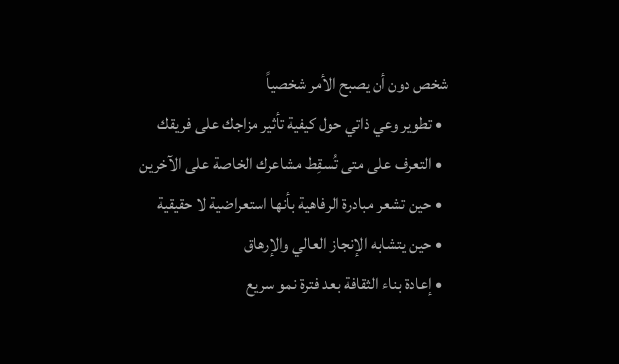شخص دون أن يصبح الأمر شخصياً
  • تطوير وعي ذاتي حول كيفية تأثير مزاجك على فريقك
  • التعرف على متى تُسقِط مشاعرك الخاصة على الآخرين
  • حين تشعر مبادرة الرفاهية بأنها استعراضية لا حقيقية
  • حين يتشابه الإنجاز العالي والإرهاق
  • إعادة بناء الثقافة بعد فترة نمو سريع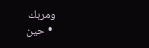ومربك
  • حين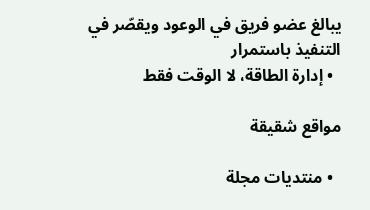يبالغ عضو فريق في الوعود ويقصّر في التنفيذ باستمرار
  • إدارة الطاقة، لا الوقت فقط

مواقع شقيقة

  • منتديات مجلة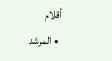أقلام
  • المرشد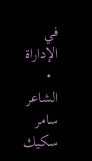في الإداراة
  • الشاعر سامر سكيك